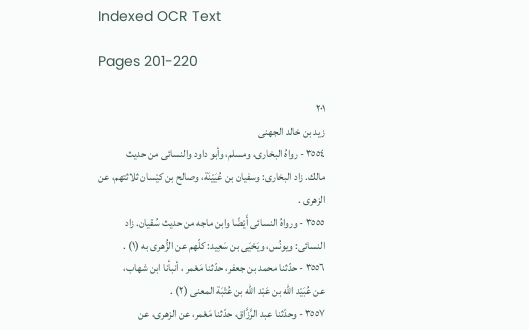Indexed OCR Text

Pages 201-220

٢٠١
زيد بن خالد الجهنى
٣٥٥٤ - رواهُ البخارى، ومسلم، وأبو داود والنسائى من حديث
مالك. زاد البخارى: وسفيان بن عُيَيْنَة، وصالح بن كيْسان ثلاثتهم، عن
الزهرى .
٣٥٥٥ - ورواهُ النسائی أَيْضًا وابن ماجه من حديث سُقیان. زاد
النسائى: ويونُس، ويَحْيَى بن سَعِيد: كلّهم عن الزُّهرى به (١) .
٣٥٥٦ - حدّثنا محمد بن جعفر، حدّثنا مَعْمر ، أنبأنا ابن شهاب،
عن عُبَيْد الله بن عَبْد الله بن عُتْبَة المعنى (٢) .
٣٥٥٧ - وحدّثنا عبد الرَّزَّاق، حدّثنا مَعْمر، عن الزهرى، عن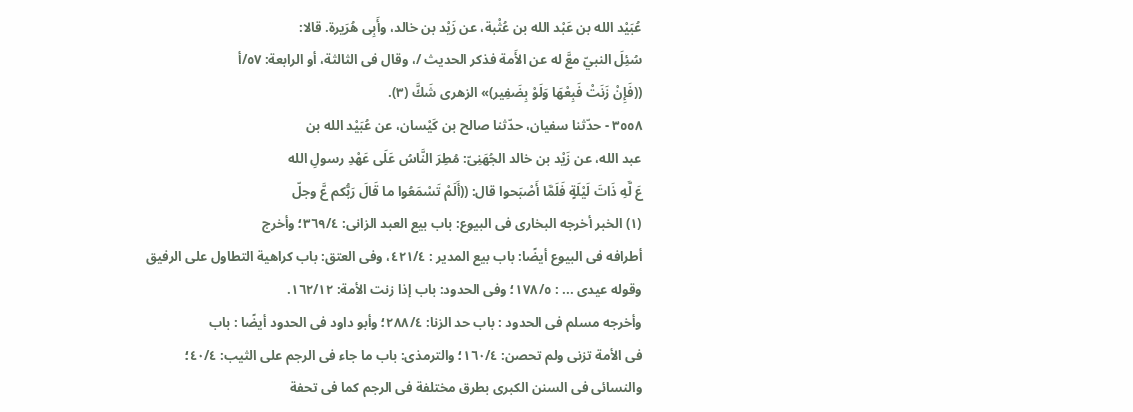عُبَيْد الله بن عَبْد الله بن عُثْبة، عن زَيْد بن خالد، وأَبِى هُرَيرة. قالا:
سُئِلَ النبيّ معَّ له عن الأَمة فذكر الحديث /، وقال فى الثالثة، أو الرابعة: ٥٧/أ
((فَإِنْ زَنَتْ فَبِعْهَا وَلَوْ بِضَفِير)» الزهرى شَكَّ (٣).
٣٥٥٨ - حدّثنا سفيان، حدّثنا صالح بن كَيْسان، عن عُبَيْد الله بن
عبد الله، عن زَيْد بن خالد الجُهَنِىّ: مُطِرَ النَّاسُ عَلَى عَهْدِ رسولِ الله
عَ لَّهِ ذَاتَ لَيْلَةٍ فَلَمَّا أَصْبَحوا قال: ((أَلَمْ تَسْمَعُوا ما قَالَ رَبُّكم عَّ وجلّ
(١) الخبر أخرجه البخارى فى البيوع: باب بيع العبد الزانى: ٣٦٩/٤؛ وأخرج
أطرافه فى البيوع أيضًا: باب بيع المدير : ٤٢١/٤، وفى العتق: باب كراهية التطاول على الرفيق
وقوله عيدى ... : ١٧٨/٥؛ وفى الحدود: باب إذا زنت الأمة: ١٦٢/١٢.
وأخرجه مسلم فى الحدود : باب حد الزنا: ٢٨٨/٤؛ وأبو داود فى الحدود أيضًا : باب
فى الأمة تزنى ولم تحصن: ١٦٠/٤؛ والترمذى: باب ما جاء فى الرجم على الثيب: ٤٠/٤؛
والنسائى فى السنن الكبرى بطرق مختلفة فى الرجم كما فى تحفة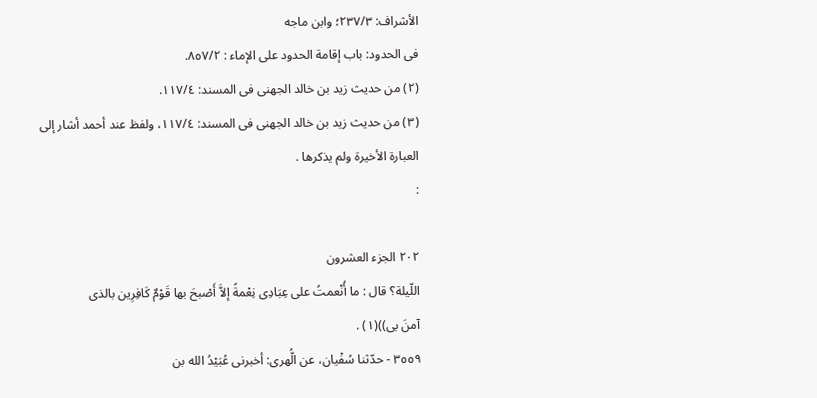الأشراف: ٢٣٧/٣؛ وابن ماجه
فى الحدود: باب إقامة الحدود على الإماء : ٨٥٧/٢.
(٢) من حديث زيد بن خالد الجهنى فى المسند: ١١٧/٤.
(٣) من حديث زيد بن خالد الجهنى فى المسند: ١١٧/٤، ولفظ عند أحمد أشار إلى
العبارة الأخيرة ولم يذكرها .
:

٢٠٢ الجزء العشرون
اللّيلة؟ قال : ما أُنْعمتُ على عِبَادِى نِعْمةً إلاَّ أَصْبحَ بها قَوْمٌ كَافِرِين بالذى
آمنَ بی))(١) .
٣٥٥٩ - حدّثنا سُفْيان، عن الُّهرى: أخبرنى عُبَيْدُ الله بن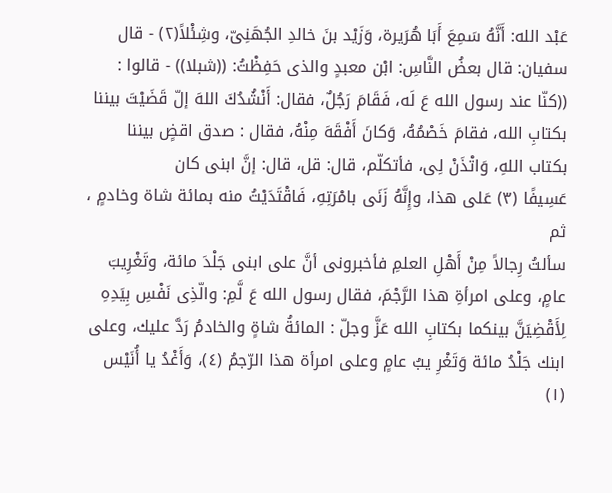عَبْد الله: أَنَّهُ سَمِعَ أَبَا هُرَيرة، وَزَيْد بنَ خالدِ الجُهَنِىّ، وشِئْلاً(٢) - قال
سفيان: قال بعضُ النَّاسِ: ابْن معبدٍ والذى حَفِظْتُ: ((شبلا)) - قالوا :
((كنّا عند رسول الله عَ لَه، فَقَامَ رَجُلٌ، فقال: أَنْشُدُكَ اللهَ إلّ قَضَيْتَ بيننا
بكتابِ الله، فقامَ خَصْمُهُ، وَكانَ أَفْقَهَ مِنْهُ، فقال : صدق اقضٍ بيننا
بكتاب اللهِ، وَاتْذَنْ لِى، فأتكلّم، قال: قل، قال: إنَّ ابنى كان
عَسِيفًا (٣) عَلى هذا، وإِنَّهُ زَنَى بامْرَتِهِ، فَاقْتَدَيْتُ منه بمائة شاة وخادمٍ ، ثم
سألتُ رِجالاً مِنْ أَهْلِ العلمِ فأخبرونى أنَّ على ابنى جَلْدَ مائة، وتَغْرِيبَ
عامٍ، وعلى امرأةِ هذا الرَّجْمَ، فقال رسول الله عَ لَّمِ: والّذِى نَفْسِ بِيَدِهِ
لِأَقْضِيَنَّ بينكما بكتابِ الله عَزَّ وجلّ : المائةُ شاةٍ والخادمُ رَدَّ عليك، وعلى
ابنك جَلْدُ مائة وَتَغْرِ يبُ عامٍ وعلى امرأة هذا الرّجمُ (٤)، وَأَغْدُ يا أُنَيْس
(١)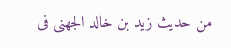من حديث زيد بن خالد الجهنى فى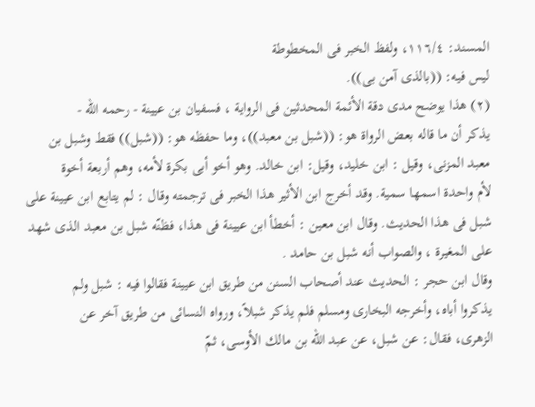المسند: ١١٦/٤، ولفظ الخبر فى المخطوطة
ليس فيه: ((بالذی آمن بی)).
(٢) هذا يوضح مدى دقة الأئمة المحدثين فى الرواية ، فسفيان بن عيينة - رحمه الله -
يذكر أن ما قاله بعض الرواة هو: ((شبل بن معبد))، وما حفظه هو: ((شبل)) فقط وشبل بن
معبد المزنى، وقيل : ابن خليد، وقيل: ابن خالد. وهو أخو أبى بكرة لأمه، وهم أربعة أخوة
لأم واحدة اسمها سمية. وقد أخرج ابن الأثير هذا الخبر فى ترجمته وقال : لم يتابع ابن عيينة على
شبل فى هذا الحديث. وقال ابن معين : أخطأ ابن عيينة فى هذا، فظنّه شبل بن معبد الذى شهد
على المغيرة ، والصواب أنه شبل بن حامد .
وقال ابن حجر : الحديث عند أصحاب السنن من طريق ابن عيينة فقالوا فيه : شبل ولم
يذكروا أباه، وأخرجه البخارى ومسلم فلم يذكر شبلاً، ورواه النسائى من طريق آخر عن
الزهرى، فقال: عن شبل، عن عبد الله بن مالك الأوسى، ثمّ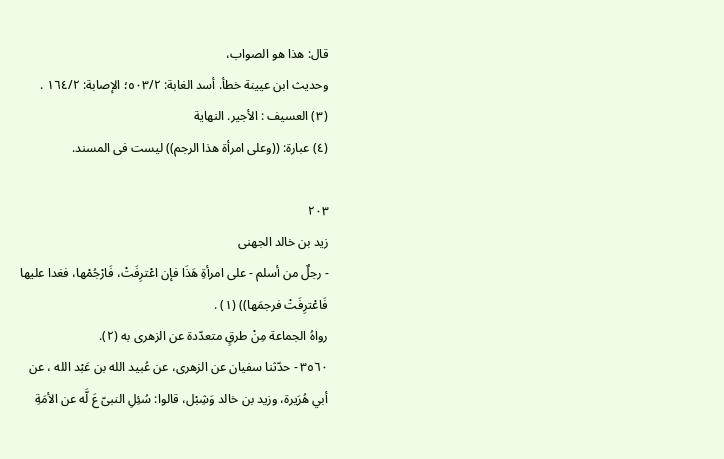قال: هذا هو الصواب،
وحديث ابن عيينة خطأ. أسد الغابة: ٥٠٣/٢؛ الإصابة: ١٦٤/٢ .
(٣) العسيف : الأجير. النهاية
(٤) عبارة: ((وعلى امرأة هذا الرجم)) ليست فى المسند.

٢٠٣
زيد بن خالد الجهنى
- رجلٌ من أسلم - على امرأةِ هَذَا فإن اعْترِفَتْ، فَارْجُمْها، فغدا عليها
فَاعْترِفَتْ فرجمَها)) (١) .
رواهُ الجماعة مِنْ طرقٍ متعدّدة عن الزهرى به (٢).
٣٥٦٠ - حدّثنا سفيان عن الزهرى، عن عُبيد الله بن عَبْد الله ، عن
أبي هُرَيرة، وزيد بن خالد وَشِبْل، قالوا: سُئِلِ النبىّ عَ لَّه عن الأمَةِ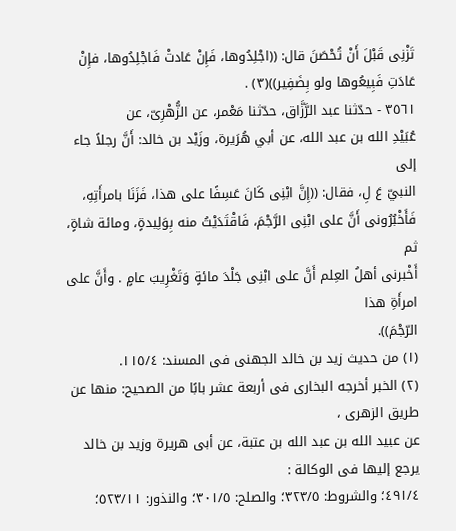تَزْنِى قَبْلَ أَنْ تُحْصَنَ قال: ((اجْلِدُوها، فَإِنْ عَادتْ فَاجْلِدُوها، فإِنْ
عَادَتِ فَبِيعُوها ولو بِضَفِير))(٣) .
٣٥٦١ - حدّثنا عبد الرَّزَّاق، حدّثنا مَعْمر، عن الزُّهْرِىّ، عن
عُبَيْدِ الله بن عبد الله، عن أبي هُرَيرة، وزَيْد بن خالد: أَنَّ رجلاً جاء إلى
النبيّ عَ لِ، فقال: ((إِنَّ ابْنِى كَانَ عَسِفًا على هذا، فَزَنَا بامرأَتِهِ،
فَأَخْبُرُونى أَنَّ على ابْنِى الرَّجْمَ، فَاقْتَدَيْتُ منه بِوَلِيدةٍ، ومائة شاةٍ، ثم
أَخْبرنى أهلُ العِلم أَنَّ على ابْنِى جَلْدَ مائةٍ وَتَغْرِيبَ عامٍ . وأَنَّ على امرأَةِ هذا
الرّجْمَ)).
(١) من حديث زيد بن خالد الجهنى فى المسند: ١١٥/٤.
(٢) الخبر أخرجه البخارى فى أربعة عشر بابًا من الصحيح: منها عن طريق الزهرى ،
عن عبيد الله بن عبد الله بن عتبة، عن أبى هريرة وزيد بن خالد يرجع إليها فى الوكالة :
٤٩١/٤؛ والشروط: ٣٢٣/٥؛ والصلح: ٣٠١/٥؛ والنذور: ٥٢٣/١١؛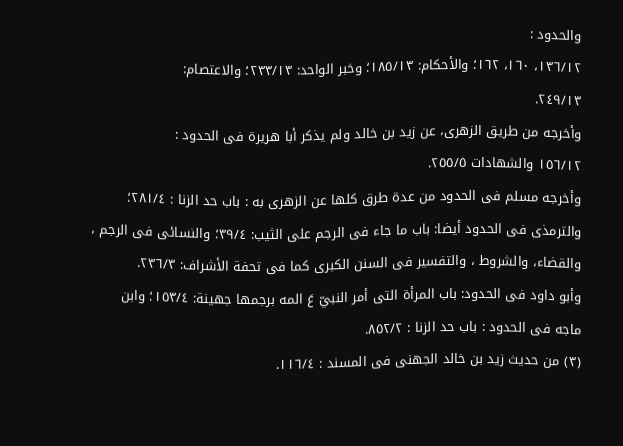والحدود :
١٣٦/١٢، ١٦٠، ١٦٢؛ والأحكام: ١٨٥/١٣؛ وخبر الواحد: ٢٣٣/١٣؛ والاعتصام:
٢٤٩/١٣.
وأخرجه من طريق الزهرى، عن زيد بن خالد ولم يذكر أبا هريرة فى الحدود :
١٥٦/١٢ والشهادات ٢٥٥/٥.
وأخرجه مسلم فى الحدود من عدة طرق كلها عن الزهرى به : باب حد الزنا : ٢٨١/٤؛
والترمذى فى الحدود أيضا: باب ما جاء فى الرجم على الثيب: ٣٩/٤؛ والنسائى فى الرجم ،
والقضاء، والشروط ، والتفسير فى السنن الكبرى كما فى تحفة الأشراف: ٢٣٦/٣.
وأبو داود فى الحدود: باب المرأة التى أمر النبيّ عَ المه برجمها جهينة: ١٥٣/٤؛ وابن
ماجه فى الحدود : باب حد الزنا : ٨٥٢/٢.
(٣) من حديث زيد بن خالد الجهنى فى المسند : ١١٦/٤.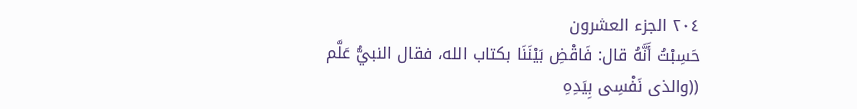٢٠٤ الجزء العشرون
حَسِبْتُ أَنَّهُ قال: فَاقْضِ بَيْنَنَا بكتاب الله، فقال النبيُّ عَلَّم
((والذى نَفْسِى بِيَدِهِ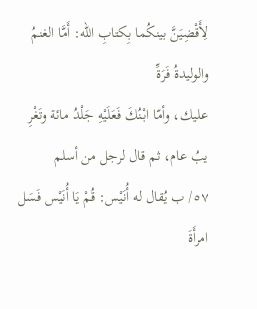لِأَقْضِيَنَّ بينكُما بِكتابِ الله: أَمَّا الغنمُ والوليدةُ فَرَةِّ
عليك، وأمّا ابْنُكَ فَعَلَيْهِ جَلْدُ مائة وتَغْرِ يبُ عام، ثم قال لرجل من أسلم
٥٧/ ب يُقال له أُنَيْس: قُمْ يَا أُنَيْس فَسَل امرأَةَ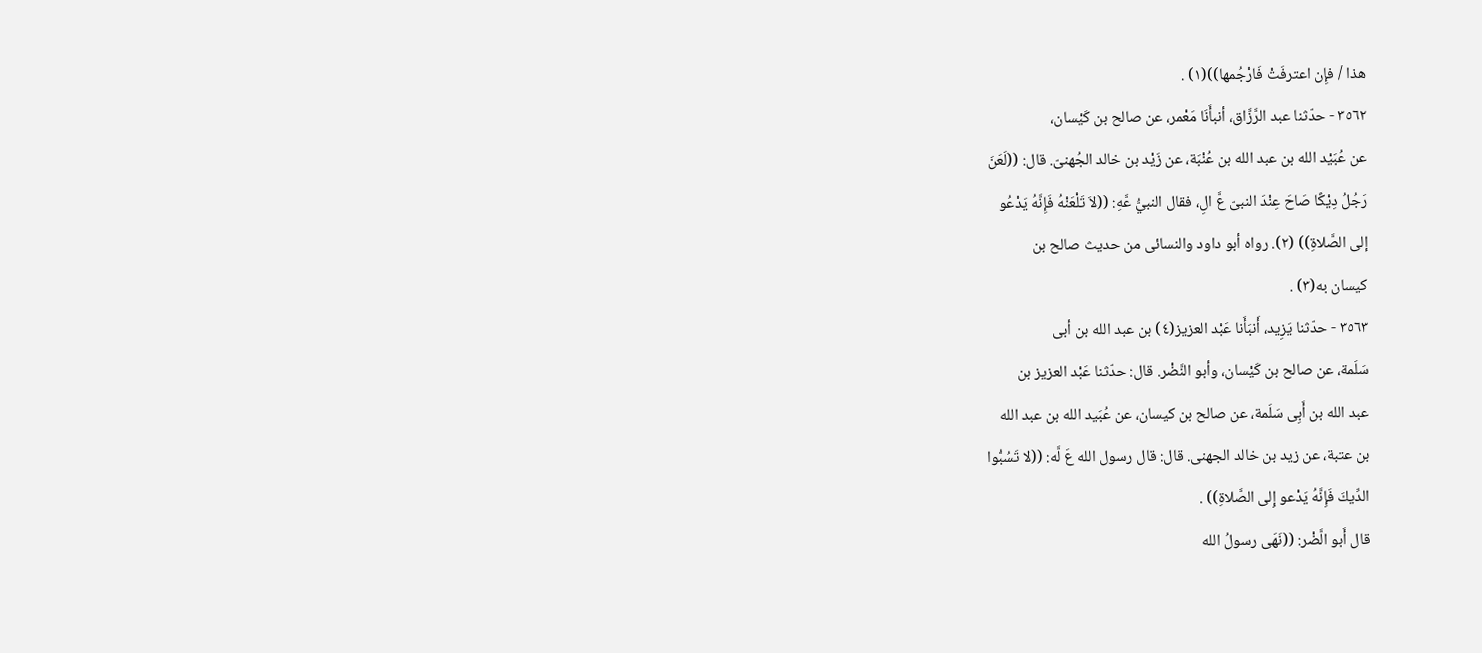هذا / فإِن اعترفَتْ فَارْجُمها))(١) .
٣٥٦٢ - حدّثنا عبد الرَّزَّاق، أنبأَنَا مَعْمر، عن صالح بن كَيْسان،
عن عُبَيْد الله بن عبد الله بن عُنْبَة، عن زَيْد بن خالد الجُهنىّ. قال: ((لَعَنَ
رَجُلُ دِيْكًا صَاحَ عِنْدَ النبىّ عَّ الِ، فقال النبيُّ عَّهِ: ((لاَ تَلْعَنْهُ فَإِنَّهُ يَدْعُو
إلى الصَّلاةِ)) (٢). رواه أبو داود والنسائى من حديث صالح بن
کیسان به(٣) .
٣٥٦٣ - حدّثنا يَزِيد، أَنبَأَنا عَبْد العزيز(٤) بن عبد الله بن أبى
سَلَمة، عن صالح بن كَيْسان، وأبو النَّضْر. قال: حدّثنا عَبْد العزيز بن
عبد الله بن أَبِى سَلَمة، عن صالح بن كيسان، عن عُبَيد الله بن عبد الله
بن عتبة، عن زيد بن خالد الجهنى. قال: قال رسول الله عَ لَّه: ((لا تَسُبُّوا
الدِّيكَ فَإِنَّهُ يَدْعو إِلى الصَّلاةِ)) .
قال أَبو الَّضْر: ((نَهَى رسولُ الله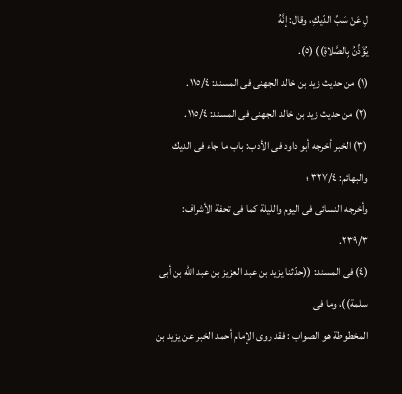لِ عَنْ سَبِّ الدّيكِ، وقال: إنَّهُ
يُؤَذِّنُ بِالصَّلاةِ)) (٥).
(١) من حديث زيد بن خالد الجهنى فى المسند: ١١٥/٤.
(٢) من حديث زيد بن خالد الجهنى فى المسند: ١١٥/٤.
(٣) الخبر أخرجه أبو داود فى الأدب: باب ما جاء فى الديك والبهائم: ٣٢٧/٤ ؛
وأخرجه النسائى فى اليوم والليلة كما فى تحفة الأشراف: ٢٣٩/٣.
(٤) فى المسند: ((حدّثنا يزيد بن عبد العزيز بن عبد الله بن أبى سلمة))، وما فى
المخطوطة هو الصواب : فقد روى الإمام أحمد الخبر عن يزيد بن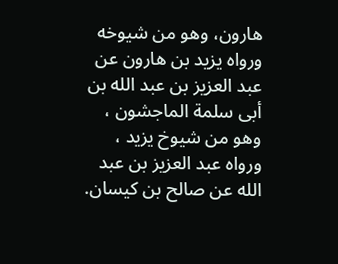هارون، وهو من شيوخه
ورواه يزيد بن هارون عن عبد العزيز بن عبد الله بن أبى سلمة الماجشون ، وهو من شيوخ يزيد ،
ورواه عبد العزيز بن عبد الله عن صالح بن كيسان.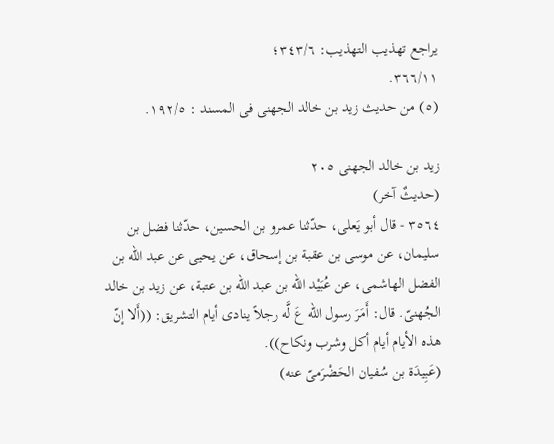يراجع تهذيب التهذيب: ٣٤٣/٦؛
٣٦٦/١١.
(٥) من حديث زيد بن خالد الجهنى فى المسند : ١٩٢/٥.

زيد بن خالد الجهنى ٢٠٥
(حديثٌ آخر)
٣٥٦٤ - قال أبو يَعلى، حدّثنا عمرو بن الحسين، حدّثنا فضل بن
سليمان، عن موسى بن عقبة بن إسحاق، عن يحيى عن عبد الله بن
الفضل الهاشمى، عن عُبَيْد الله بن عبد الله بن عتبة، عن زيد بن خالد
الجُهنىّ. قال: أَمَرَ رسول الله عَ لَّه رجلاً ينادى أيام التشريق: ((أَلا إنّ
هذه الأیام أيام أكل وشرب ونكاح)).
(عَبِيدَة بن سُفيان الحَضْرَمیّ عنه)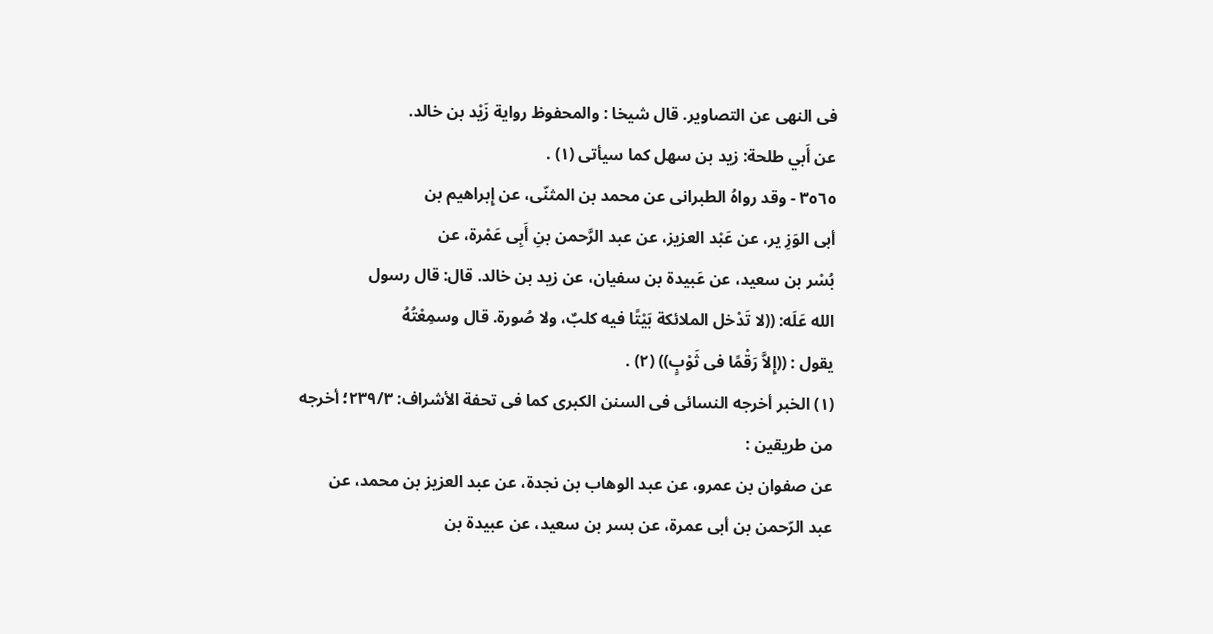فى النهى عن التصاوير. قال شيخا : والمحفوظ رواية زَيْد بن خالد.
عن أَبي طلحة: زيد بن سهل كما سيأتى (١) .
٣٥٦٥ - وقد رواهُ الطبرانى عن محمد بن المثنّى، عن إِبراهيم بن
أبى الوَزِ ير، عن عَبْد العزيز، عن عبد الرَّحمن بنِ أَبِى عَمْرة، عن
بُسْر بن سعید، عن عَبیدة بن سفيان، عن زید بن خالد. قال: قال رسول
الله عَلَه: ((لا تَدْخل الملائكة بَيْتًا فيه كلبٌ، ولا صُورة. قال وسمِعْتُهُ
يقول : ((إِلاَّ رَقْمًا فى ثَوْبٍ)) (٢) .
(١) الخبر أخرجه النسائى فى السنن الكبرى كما فى تحفة الأشراف: ٢٣٩/٣؛ أخرجه
من طريقين :
عن صفوان بن عمرو، عن عبد الوهاب بن نجدة، عن عبد العزيز بن محمد، عن
عبد الرّحمن بن أبى عمرة، عن بسر بن سعيد، عن عبيدة بن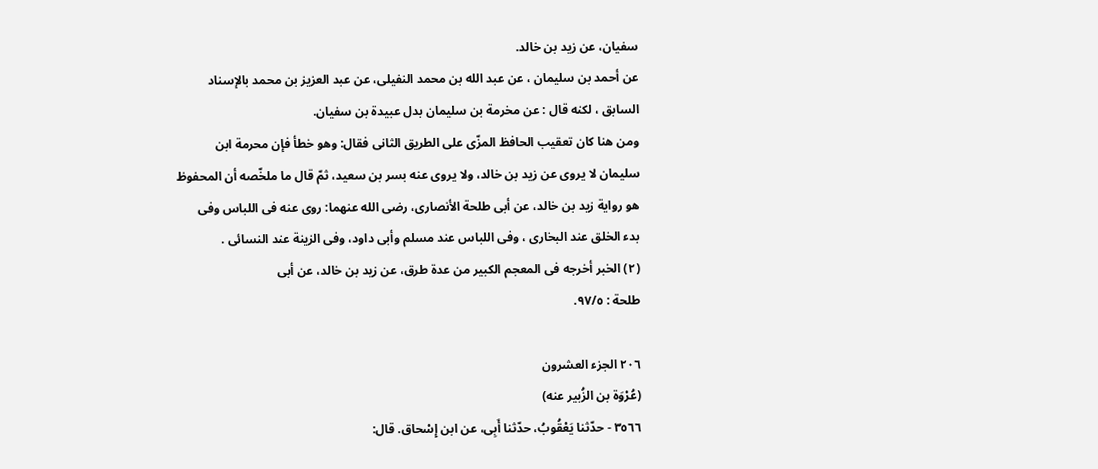سفيان، عن زيد بن خالد.
عن أحمد بن سليمان ، عن عبد الله بن محمد النفيلى، عن عبد العزيز بن محمد بالإسناد
السابق ، لكنه قال : عن مخرمة بن سليمان بدل عبيدة بن سفيان.
ومن هنا كان تعقيب الحافظ المزّى على الطريق الثانى فقال: وهو خطأ فإن محرمة ابن
سليمان لا يروى عن زيد بن خالد، ولا يروى عنه بسر بن سعيد، ثمّ قال ما ملخّصه أن المحفوظ
هو رواية زيد بن خالد، عن أبى طلحة الأنصارى، رضى الله عنهما: روى عنه فى اللباس وفى
بدء الخلق عند البخارى ، وفى اللباس عند مسلم وأبى داود، وفى الزينة عند النسائى .
(٢) الخبر أخرجه فى المعجم الكبير من عدة طرق، عن زيد بن خالد، عن أبى
طلحة : ٩٧/٥.

٢٠٦ الجزء العشرون
(عُرْوَة بن الزُبير عنه)
٣٥٦٦ - حدّثنا يَعْقُوبُ، حدّثنا أَبِى، عن ابن إِسْحاق. قال: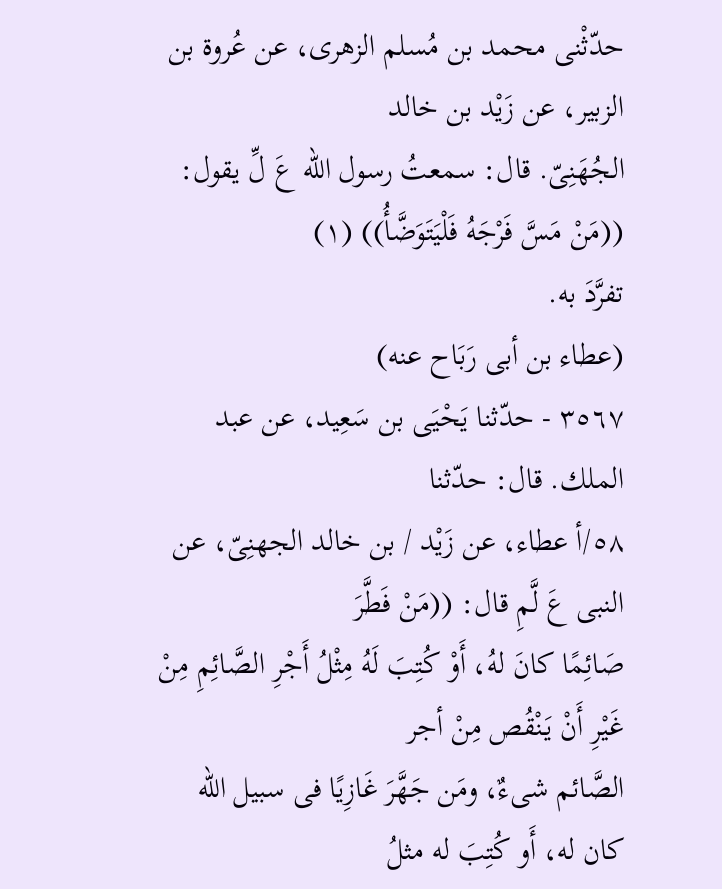حدّثْنى محمد بن مُسلم الزهرى، عن عُروة بن الزبير، عن زَيْد بن خالد
الجُهَنِىّ. قال: سمعتُ رسول الله عَ لِّ يقول: ((مَنْ مَسَّ فَرْجَهُ فَلْيَتَوَضَّأُ)) (١)
تفرَّدَ به.
(عطاء بن أبى رَبَاح عنه)
٣٥٦٧ - حدّثنا يَحْيَى بن سَعِيد، عن عبد الملك. قال: حدّثنا
٥٨/أ عطاء، عن زَيْد / بن خالد الجهنِىّ، عن النبى عَ لَّمِ قال: ((مَنْ فَطَّرَ
صَائِمًا كانَ لهُ، أَوْ كُتِبَ لَهُ مِثْلُ أَجْرِ الصَّائِمِ مِنْ غَيْرِ أَنْ يَنْقُص مِنْ أجر
الصَّائم شىءٌ، ومَن جَهَّرَ غَازِيًا فى سبيل الله كان له، أَو كُتِبَ له مثلُ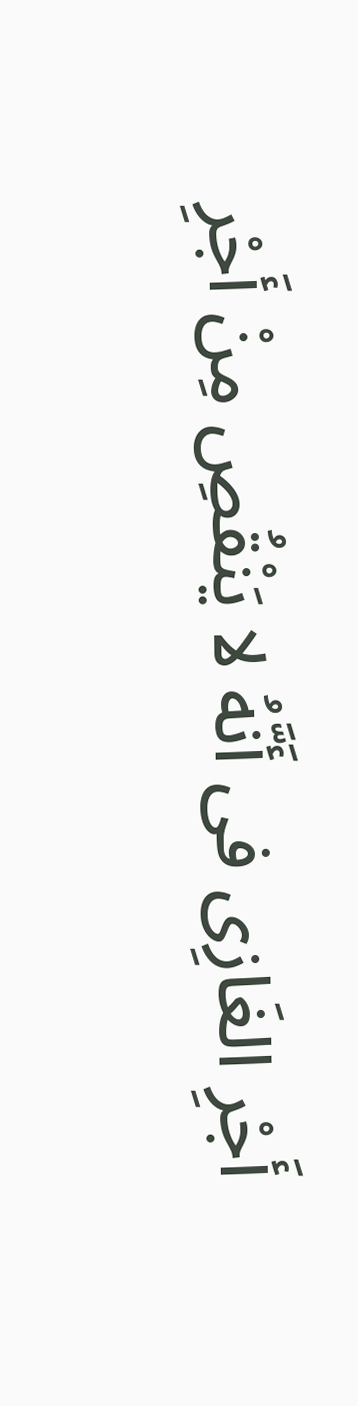أَجْرِ الغَازِى فى أَنَّهُ لا يَنْقُصِ مِنْ أَجْرِ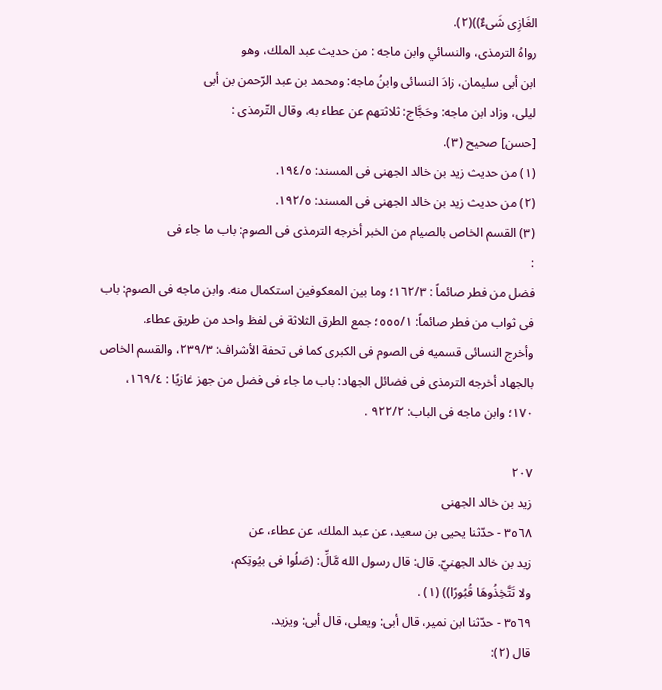الغَازِى شَىءٌ))(٢).
رواهُ الترمذى، والنسائي وابن ماجه : من حديث عبد الملك، وهو
ابن أبى سليمان، زادَ النسائى وابنُ ماجه: ومحمد بن عبد الرّحمن بن أبى
ليلى، وزاد ابن ماجه: وحَجَّاج: ثلاثتهم عن عطاء به، وقال التّرمذى :
[حسن] صحيح (٣).
(١) من حديث زيد بن خالد الجهنى فى المسند: ١٩٤/٥.
(٢) من حديث زيد بن خالد الجهنى فى المسند: ١٩٢/٥.
(٣) القسم الخاص بالصيام من الخبر أخرجه الترمذى فى الصوم: باب ما جاء فى
:
فضل من فطر صائماً : ١٦٢/٣؛ وما بين المعكوفين استكمال منه. وابن ماجه فى الصوم: باب
فى ثواب من فطر صائماً: ٥٥٥/١؛ جمع الطرق الثلاثة فى لفظ واحد من طريق عطاء.
وأخرج النسائى قسميه فى الصوم فى الكبرى كما فى تحفة الأشراف: ٢٣٩/٣، والقسم الخاص
بالجهاد أخرجه الترمذى فى فضائل الجهاد: باب ما جاء فى فضل من جهز غازيًا : ١٦٩/٤،
١٧٠؛ وابن ماجه فى الباب: ٩٢٢/٢ .

٢٠٧
زيد بن خالد الجهنى
٣٥٦٨ - حدّثنا يحيى بن سعيد، عن عبد الملك، عن عطاء، عن
زيد بن خالد الجهنيّ. قال: قال رسول الله مَّالِّ: (صَلُوا فی بیُوتِکم،
ولا تَتَّخِذُوهَا قُبُورًا)) (١) .
٣٥٦٩ - حدّثنا ابن نمير، قال أبى: ويعلى، قال أبى: ويزيد.
قال (٢):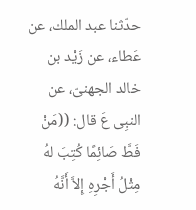حدّثنا عبد الملك، عن عَطاء، عن زَيْد بن خالد الجهنىّ، عن
النبِى عَ قال: ((مَنْ فَطَّ صَائِمًا كُتِبَ لهُ مِثْلُ أَجْرِهِ إِلاَّ أَنَّهُ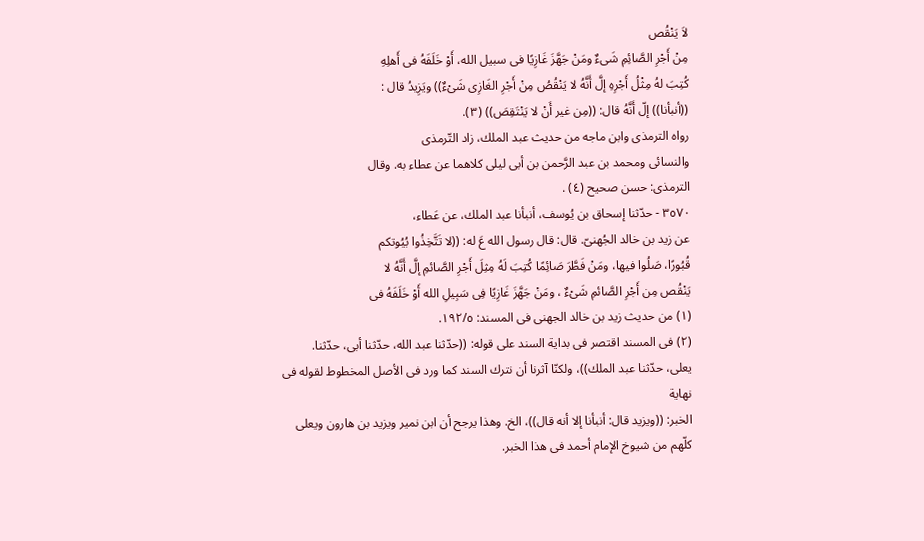لاَ يَنْقُص
مِنْ أَجْرِ الصَّائِمِ شَىءٌ ومَنْ جَهَّزَ غَازِيًا فى سبيل الله، أَوْ خَلَفَهُ فى أَهلِهِ
كُتِبَ لهُ مِثْلُ أَجْرِهِ إلَّ أَنَّهُ لا يَنْقُصُ مِنْ أَجْرِ الغَازِى شَىْءٌ)) ويَزِيدُ قال :
((أنبأنا)) إلّ أَنَّهُ قال: ((مِن غير أَنْ لا يَنْتَقِصَ)) (٣).
رواه الترمذى وابن ماجه من حديث عبد الملك، زاد التّرمذی
والنسائى ومحمد بن عبد الرَّحمن بن أبى ليلى كلاهما عن عطاء به. وقال
الترمذى: حسن صحيح (٤) .
٣٥٧٠ - حدّثنا إسحاق بن يُوسف، أنبأنا عبد الملك، عن عَطاء،
عن زيد بن خالد الجُهنىّ. قال: قال رسول الله عَ له: ((لا تَتَّخِذُوا بُيُوتكم
قُبُورًا، صَلُوا فيها، ومَنْ فَطَّرَ صَائِمًا كُتِبَ لَهُ مِثِلَ أَجْرِ الصَّائمِ إلَّ أَنَّهُ لا
يَنْقُص مِن أَجْرِ الصَّائمِ شَىْءٌ ، ومَنْ جَهَّزَ غَازِيًا فِى سَبِيلِ الله أَوْ خَلَفَهُ فى
(١) من حديث زيد بن خالد الجهنى فى المسند: ١٩٢/٥.
(٢) فى المسند اقتصر فى بداية السند على قوله: ((حدّثنا عبد الله، حدّثنا أبى، حدّثنا.
يعلى، حدّثنا عبد الملك))، ولكنّا آثرنا أن نترك السند كما ورد فى الأصل المخطوط لقوله فى نهاية
الخبر: ((ويزيد قال: أنبأنا إلا أنه قال))، الخ. وهذا يرجح أن ابن نمير ويزيد بن هارون ويعلى
كلّهم من شيوخ الإمام أحمد فى هذا الخبر.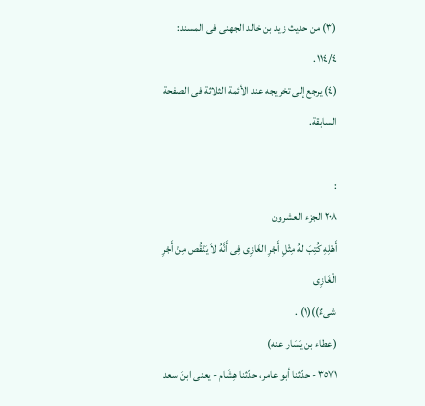(٣) من حديث زيد بن خالد الجهنى فى المسند: ١١٤/٤.
(٤) يرجع إلى تخريجه عند الأئمة الثلاثة فى الصفحة السابقة.

:
٢٠٨ الجزء العشرون
أَهْلِهِ كُتِبَ لهُ مِثْلِ أَجْرِ الغَازِى فِى أَنَّهُ لاَ يَنْقُص مِنْ أَجْرِ الْغَازِى
شىءٌ))(١) .
(عطاء بن يَسَار عنه)
٣٥٧١ - حدّثنا أبو عامر، حدّثنا هِشَام - يعنى ابنَ سعد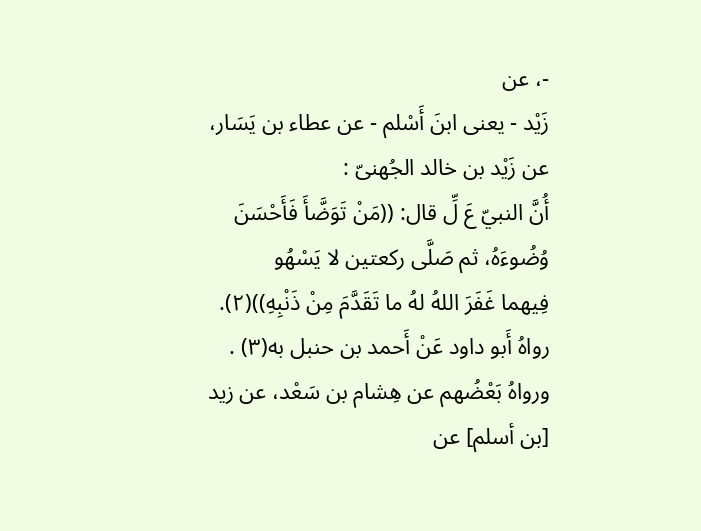-، عن
زَيْد - يعنى ابنَ أَسْلم - عن عطاء بن يَسَار، عن زَيْد بن خالد الجُهنىّ :
أُنَّ النبيّ عَ لِّ قال: ((مَنْ تَوَضَّأَ فَأَحْسَنَ وُضُوءَهُ، ثم صَلَّى ركعتين لا يَسْهُو
فِيهما غَفَرَ اللهُ لهُ ما تَقَدَّمَ مِنْ ذَنْبِهِ))(٢).
رواهُ أَبو داود عَنْ أَحمد بن حنبل به(٣) .
ورواهُ بَعْضُهم عن هِشام بن سَعْد، عن زيد [بن أسلم] عن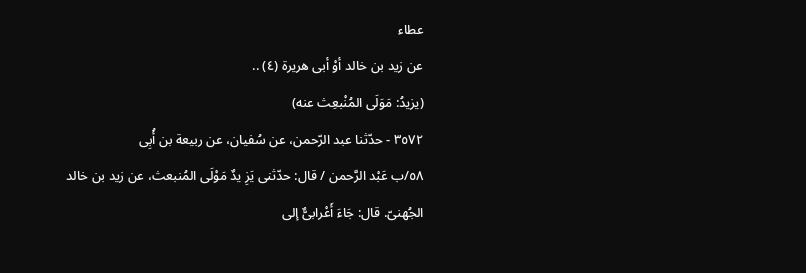عطاء
عن زيد بن خالد أوْ أبى هريرة (٤) ..
(يزيدُ: مَوَلَى المُنْبعِث عنه)
٣٥٧٢ - حدّثنا عبد الرّحمن، عن سُفيان، عن ربيعة بن أُبِى
٥٨/ب عَبْد الرَّحمن / قال: حدّثنى يَزِ يدٌ مَوْلَى المُنبعث، عن زيد بن خالد
الجُهنىّ. قال: جَاءَ أَعْرابىٌّ إلى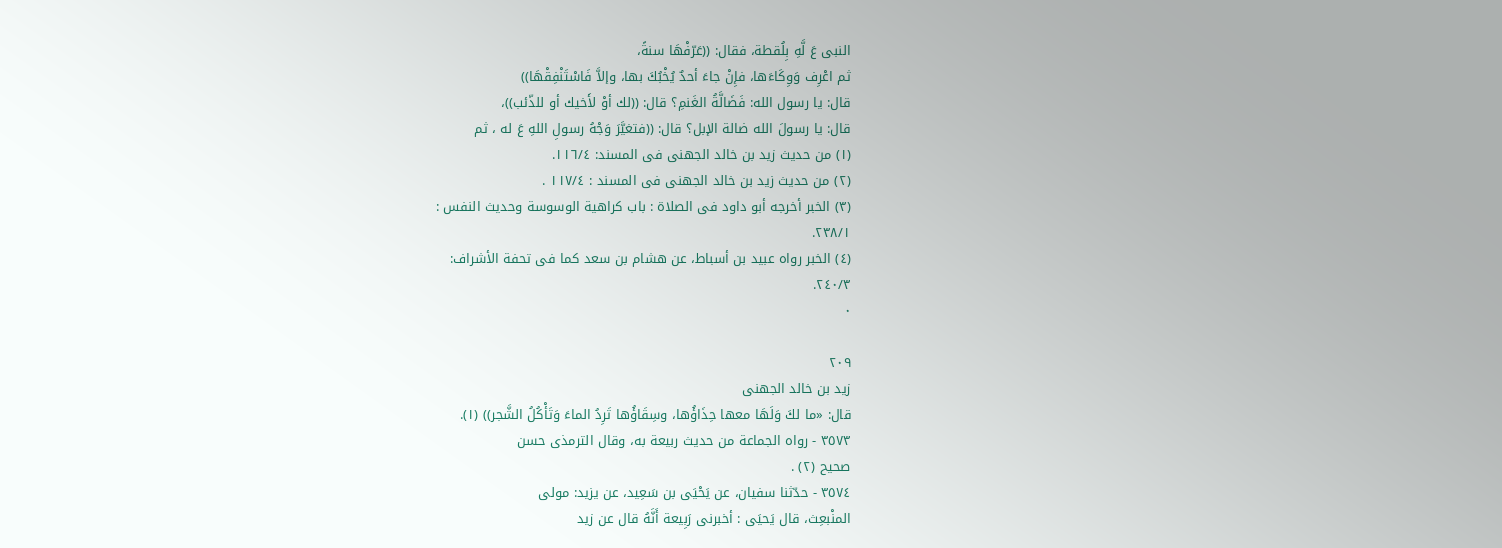النبى عَ لَّهِ بِلُقطة، فقال: ((عَرّفْهَا سنةً،
ثم اعْرِف وَوِكَاءَها، فإِنْ جاءَ أحدٌ يُخْبُكَ بها، وإلاَّ فَاسْتَنْفِقْهَا))
قال: يا رسول الله: فَضَالَّةُ الغَنمِ؟ قال: ((لك أوْ لأَخيك أو للذّئب))،
قال: يا رسولَ الله ضالة الإبل؟ قال: ((فتغيَّرَ وَجْهُ رسولِ اللهِ عَ له ، ثم
(١) من حديث زيد بن خالد الجهنى فى المسند: ١١٦/٤.
(٢) من حديث زيد بن خالد الجهنى فى المسند : ١١٧/٤ .
(٣) الخبر أخرجه أبو داود فى الصلاة : باب كراهية الوسوسة وحديث النفس :
٢٣٨/١.
(٤) الخبر رواه عبيد بن أسباط، عن هشام بن سعد كما فى تحفة الأشراف:
٢٤٠/٣.
٠

٢٠٩
زید بن خالد الجھنی
قال: «ما لكَ وَلَهَا معها حِذَاؤُها، وسِقَاؤُها تَرِدُ الماءَ وَتَأْكُلُ الشَّجر)) (١).
٣٥٧٣ - رواه الجماعة من حدیث ربيعة به، وقال الترمذى حسن
صحيح (٢) .
٣٥٧٤ - حدّثنا سفيان، عن يَحْيَى بن سَعِيد، عن يزيد: مولى
المنْبعِث، قال يَحيَى : أخبرنى رَبِيعة أَنَّهُ قال عن زيد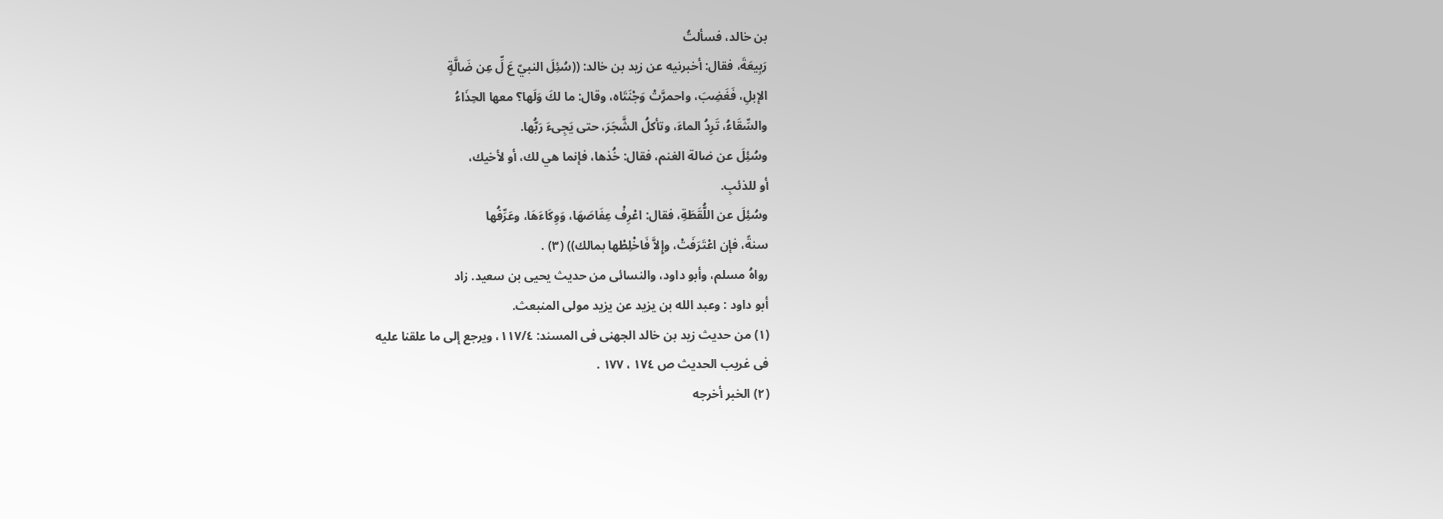بن خالد، فسألتُ
رَبِيعَةَ، فقال: أخبرنيه عن زيد بن خالد: ((سُئِلَ النبيّ عَ لِّ عِن ضَالَّةٍ
الإبلِ، فَغَضِبَ، واحمرَّتْ وَجْنَتَاه، وقال: ما لكَ وَلَها؟ معها الحِذَاءُ
والسِّقَاءُ، تَرِدُ الماءَ، وتأكلُ الشَّجَرَ، حتى يَجِىءَ رَبُّها.
وسُئِلَ عن ضالة الغنم، فقال: خُذها، فإنما هي لك، أو لأخيك،
أو للذئبِ.
وسُئِلَ عن اللُّقَطَةِ، فقال: اعْرِفْ عِفَاصَهَا، وَوِكَاءَهَا، وعَرِّفُها
سنةً، فإن اعْتَرَفَتْ، وإِلاَّ فَاخْلِطْها بمالك)) (٣) .
رواهُ مسلم، وأبو داود، والنسائى من حديث يحيى بن سعيد. زاد
أبو داود : وعبد الله بن يزيد عن يزيد مولى المنبعث.
(١) من حديث زيد بن خالد الجهنى فى المسند: ١١٧/٤، ويرجع إلى ما علقنا عليه
فى غريب الحديث ص ١٧٤ ، ١٧٧ .
(٢) الخبر أخرجه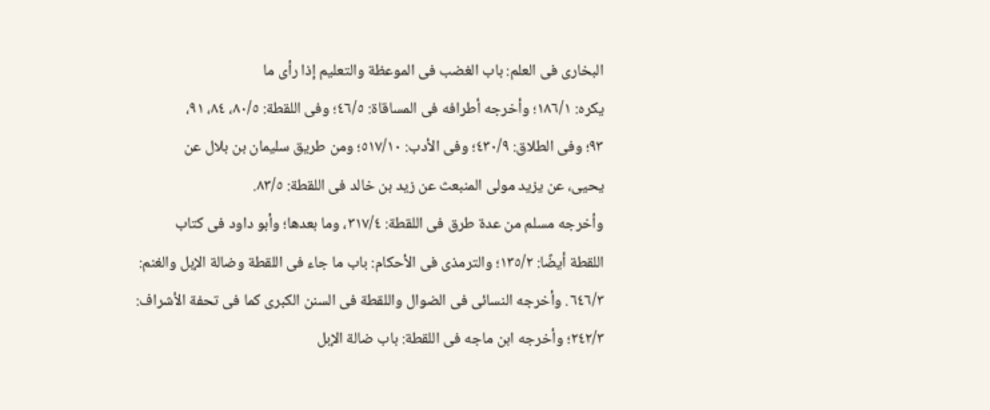البخارى فى العلم: باب الغضب فى الموعظة والتعليم إذا رأى ما
يكره: ١٨٦/١؛ وأخرجه أطرافه فى المساقاة: ٤٦/٥؛ وفى اللقطة: ٨٠/٥، ٨٤، ٩١،
٩٣؛ وفى الطلاق: ٤٣٠/٩؛ وفى الأدب: ٥١٧/١٠؛ ومن طريق سليمان بن بلال عن
يحيى، عن يزيد مولى المنبعث عن زيد بن خالد فى اللقطة: ٨٣/٥.
وأخرجه مسلم من عدة طرق فى اللقطة: ٣١٧/٤، وما بعدها؛ وأبو داود فى كتاب
اللقطة أيضًا: ١٣٥/٢؛ والترمذى فى الأحكام: باب ما جاء فى اللقطة وضالة الإبل والغنم:
٦٤٦/٣. وأخرجه النسائى فى الضوال واللقطة فى السنن الكبرى كما فى تحفة الأشراف:
٢٤٢/٣؛ وأخرجه ابن ماجه فى اللقطة: باب ضالة الإبل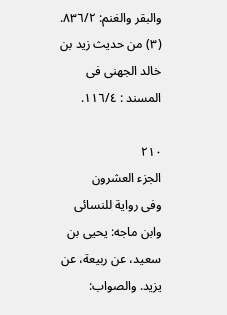والبقر والغنم: ٨٣٦/٢.
(٣) من حديث زيد بن خالد الجهنى فى المسند : ١١٦/٤.

٢١٠
الجزء العشرون
وفى رواية للنسائى وابن ماجه: يحيى بن سعيد، عن ربيعة، عن
يزيد. والصواب: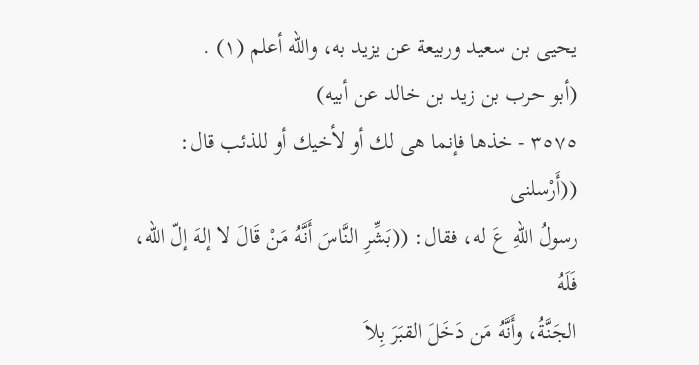يحيى بن سعيد وربيعة عن يزيد به، والله أعلم (١) .
(أبو حرب بن زيد بن خالد عن أبيه)
٣٥٧٥ - خذها فإنما هى لك أو لأخيك أو للذئب قال: ((أَرْسلنى
رسولُ اللهِ عَ له، فقال: ((بَشِّرِ النَّاسَ أَنَّهُ مَنْ قَالَ لا إلهَ إلّ الله، فَلَهُ
الجَنَّةُ، وأَنَّهُ مَن دَخَلَ القبَرَ بِلاَ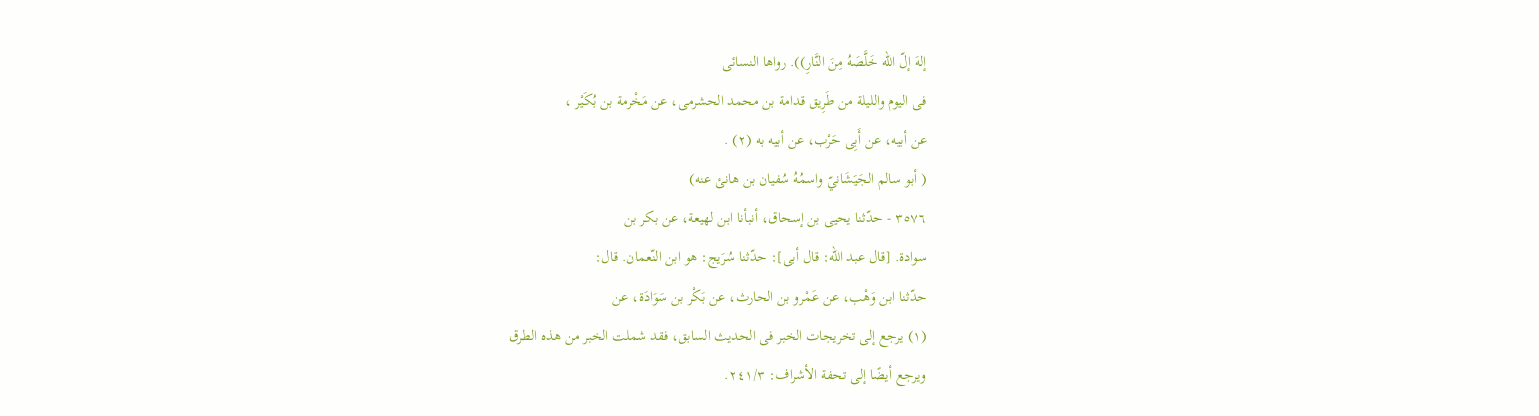إلهَ إلّ الله خَلَّصَهُ مِنَ النَّارِ)). رواها النسائى
فى اليوم والليلة من طَرِيق قدامة بن محمد الحشرمى، عن مَخْرمة بن بُكَيْر ،
عن أبيه، عن أَبِى حَرْب، عن أبيه به (٢) .
( أبو سالم الجَيَشَانيّ واسمُهُ سُفيان بن هانئ عنه)
٣٥٧٦ - حدّثنا يحيى بن إسحاق، أنبأنا ابن لهيعة، عن بكر بن
سوادة. [قال عبد الله: قال أبى]: حدّثنا سُرَيج: هو ابن النّعمان. قال:
حدّثنا ابن وَهْب، عن عَمْرو بن الحارث، عن بَكْر بن سَوَادَة، عن
(١) يرجع إلى تخريجات الخبر فى الحديث السابق، فقد شملت الخبر من هذه الطرق
ويرجع أيضًا إلى تحفة الأشراف: ٢٤١/٣.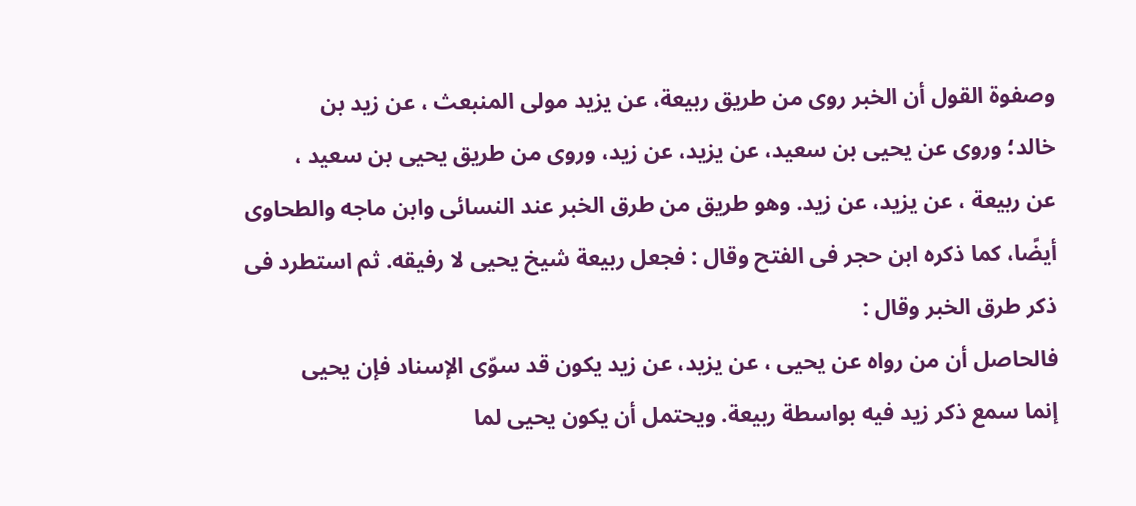وصفوة القول أن الخبر روى من طريق ربيعة، عن يزيد مولى المنبعث ، عن زيد بن
خالد؛ وروى عن يحيى بن سعيد، عن يزيد، عن زيد، وروى من طريق يحيى بن سعيد ،
عن ربيعة ، عن يزيد، عن زيد. وهو طريق من طرق الخبر عند النسائى وابن ماجه والطحاوى
أيضًا، كما ذكره ابن حجر فى الفتح وقال : فجعل ربيعة شيخ يحيى لا رفيقه. ثم استطرد فى
ذكر طرق الخبر وقال :
فالحاصل أن من رواه عن يحيى ، عن يزيد، عن زيد يكون قد سوّى الإسناد فإن يحيى
إنما سمع ذكر زيد فيه بواسطة ربيعة. ويحتمل أن يكون يحيى لما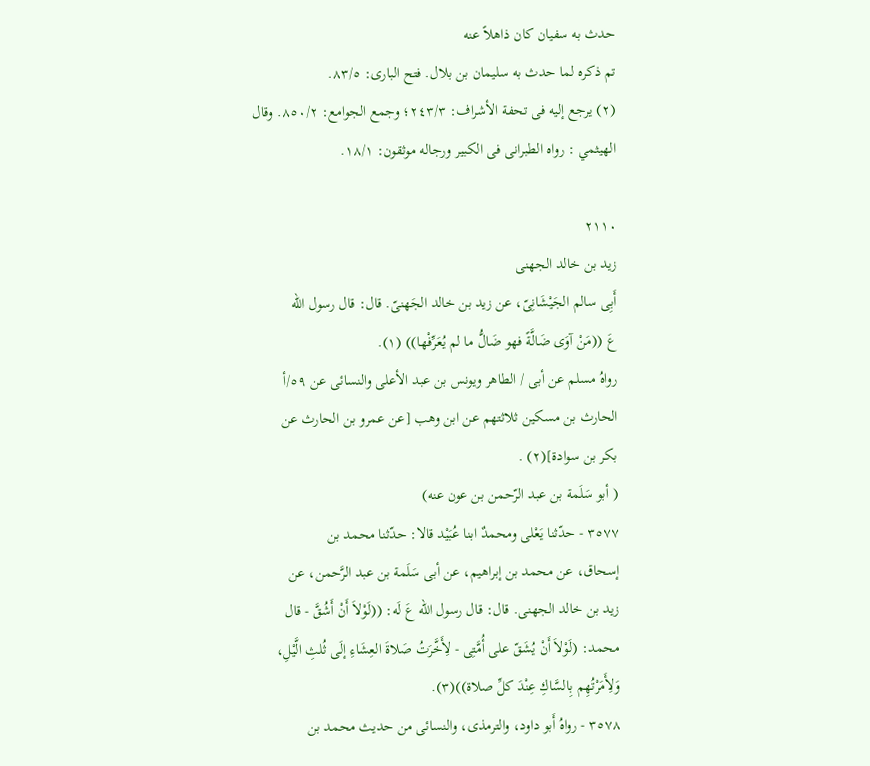حدث به سفيان كان ذاهلاً عنه
تم ذكره لما حدث به سليمان بن بلال. فتح البارى: ٨٣/٥.
(٢) يرجع إليه فى تحفة الأشراف: ٢٤٣/٣؛ وجمع الجوامع: ٨٥٠/٢. وقال
الهيثمي : رواه الطبرانى فى الكبير ورجاله موثقون: ١٨/١.

٢١١٠
زيد بن خالد الجهنى
أَبِى سالم الجَيْشَانِىّ، عن زيد بن خالد الجَهنىّ. قال: قال رسول الله
عَ ((مَنْ آوَى ضَالَّةً فهو ضَالُّ ما لم يُعَرِّفْها)) (١).
رواهُ مسلم عن أبى / الطاهر ويونس بن عبد الأعلى والنسائى عن ٥٩/أ
الحارث بن مسكين ثلاثتهم عن ابن وهب [عن عمرو بن الحارث عن
بكر بن سوادة](٢) .
( أبو سَلَمة بن عبد الرّحمن بن عون عنه)
٣٥٧٧ - حدّثنا يَعْلى ومحمدٌ ابنا عُبَيْد قالا: حدّثنا محمد بن
إسحاق، عن محمد بن إبراهيم، عن أبى سَلَمة بن عبد الرَّحمن، عن
زيد بن خالد الجهنى. قال: قال رسول الله عَ لَه: ((لَوْلاَ أَنْ أَشُقَّ - قال
محمد: (لَوْلاَ أَنْ يُشَقّ على أُمَّتِى - لِأَخَّرَتُ صَلاةَ العِشَاءِ إلَى ثُلثِ الَّيْلِ،
وَلِأَمَرْتُهِم بِالسَّاكِ عِنْدَ كلِّ صلاة))(٣).
٣٥٧٨ - رواهُ أَبو داود، والترمذى، والنسائى من حديث محمد بن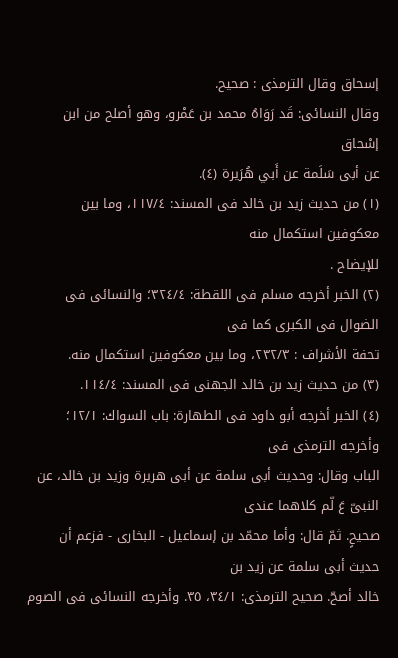إسحاق وقال الترمذى : صحيح.
وقال النسائى: قَد رَوَاهُ محمد بن عَمْرو، وهو أصلح من ابن إسْحاق
عن أبى سَلَمة عن أَبي هُرَيرة (٤).
(١) من حديث زيد بن خالد فى المسند: ١١٧/٤، وما بين معكوفين استكمال منه
للإيضاح .
(٢) الخبر أخرجه مسلم فى اللقطة: ٣٢٤/٤؛ والنسائى فى الضوال فى الكبرى كما فى
تحفة الأشراف : ٢٣٢/٣، وما بين معكوفين استكمال منه.
(٣) من حديث زيد بن خالد الجهنى فى المسند: ١١٤/٤.
(٤) الخبر أخرجه أبو داود فى الطهارة: باب السواك: ١٢/١؛ وأخرجه الترمذى فى
الباب وقال: وحديث أبى سلمة عن أبى هريرة وزيد بن خالد، عن النبىّ عَ لّم كلاهما عندى
صحيحٍ. ثمّ قال: وأما محمّد بن إسماعيل - البخارى - فزعم أن حديث أبى سلمة عن زيد بن
خالد أصحّ. صحيح الترمذى: ٣٤/١، ٣٥. وأخرجه النسائى فى الصوم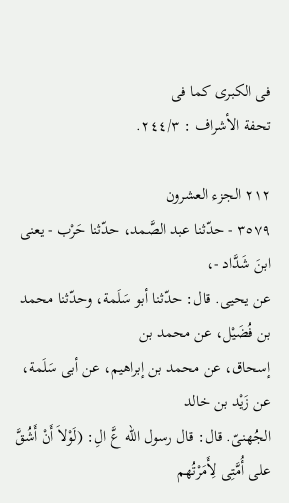فى الكبرى كما فى
تحفة الأشراف : ٢٤٤/٣.

٢١٢ الجزء العشرون
٣٥٧٩ - حدّثنا عبد الصَّمد، حدّثنا حَرْب - يعنى ابنَ شَدَّاد -،
عن يحيى. قال: حدّثنا أبو سَلَمة، وحدّثنا محمد بن فُضَيْل، عن محمد بن
إسحاق، عن محمد بن إبراهيم، عن أبى سَلَمة، عن زَيْد بن خالد
الجُهنىّ. قال: قال رسول الله عَّ الِ: (لَوْلاَ أَنْ أَشُقَّ على أُمَّتِى لِأَمَرْتُهم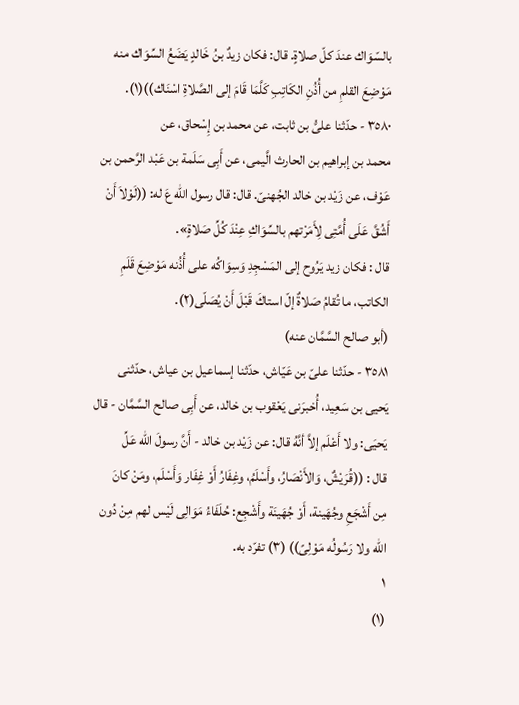بالسّوَاك عندَ كلّ صلاةٍ. قال: فكان زيدٌ بنُ خَالدٍ يَضَعُ السِّوَاك منه
مَوْضِعَ القلمِ من أُذُنِ الكَاتِبِ كَلَّمَا قَامَ إلى الصَّلاةِ اسْنَاك))(١).
٣٥٨٠ - حدّثنا علىُّ بن ثابت، عن محمد بن إِسْحاق، عن
محمد بن إبراهيم بن الحارث الَّيمى، عن أَبِى سَلَمة بن عَبْد الرَّحمن بن
عَوْف، عن زَيْد بن خالد الجُهنىّ. قال: قال رسول الله عَ له: ((لَوْلاَ أَنْ
أَشُقَّ عَلَى أُمَّتِى لِأَمَرْتهم بالسِّوَاكِ عِنْدَ كُلِّ صَلاةٍ».
قال : فكان زيد يَرُوح إلى المَسْجِدِ وَسِوَاكُه على أُذُنه مَوْضِعَ قَلَمِ
الكاتب، ما تُقامُ صَلاةٌ إلّ استاكَ قَبْلَ أَنْ يُصَلّى(٢).
(أبو صالح السَّمَّان عنه)
٣٥٨١ - حدّثنا علىّ بن عَيّاش، حدّثنا إسماعيل بن عياش، حدّثنى
يَحيى بن سَعِيد، أُخبرَنى يَعْقوب بن خالد، عن أَبِى صالح السَّمَّان - قال
يَحيَى: ولا أَعْلَم إلاَّ أنَّهُ قال: عن زَيْد بن خالد - أَنَّ رسولَ الله عَلِّ
قال : ((قُرَيْشٌ، وَالأَنْصَارُ، وأَسْلَمُ، وغِفَارُ أَوْ غِفَار وَأَسْلَم، ومَنْ كانَ
مِن أَشْجَعِ وجُهَينة، أَوْ جُهَينَة وأَشْجِع: حُلَفَاءُ مَوَالِى لَيْس لهم مِنْ دُون
الله ولا رَسُولُه مَوْلِیً)) (٣) تفرّد به.
١
(١)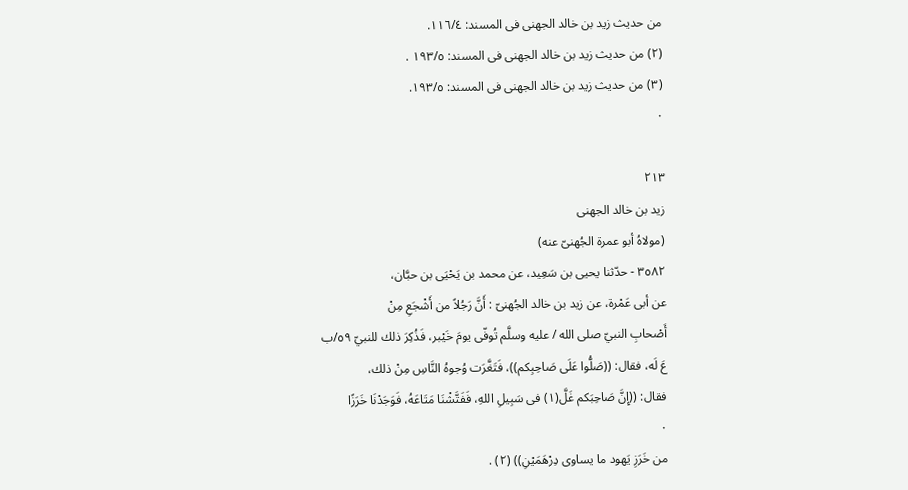من حديث زيد بن خالد الجهنى فى المسند: ١١٦/٤.
(٢) من حديث زيد بن خالد الجهنى فى المسند: ١٩٣/٥ .
(٣) من حديث زيد بن خالد الجهنى فى المسند: ١٩٣/٥.
٠

٢١٣
زيد بن خالد الجهنى
(مولاهُ أبو عمرة الجُهنىّ عنه)
٣٥٨٢ - حدّثنا يحيى بن سَعِيد، عن محمد بن يَحْيَى بن حبَّان،
عن أبى عَمْرة، عن زيد بن خالد الجُهنىّ : أَنَّ رَجُلاً من أَشْجَعِ مِنْ
أَصْحابِ النبيّ صلى الله / عليه وسلَّم تُوفّى يومَ خَيْبر، فَذُكِرَ ذلك للنبيّ ٥٩/ب
عَ لَه، فقال: ((صَلُّوا عَلَى صَاحِبِكم))، فَتَغَّرَت وُجوهُ النَّاسِ مِنْ ذلك،
فقال: ((إِنَّ صَاحِبَكم غَلَّ(١) فى سَبِيلِ اللهِ، فَفَتَّشْنَا مَتَاعَهُ، فَوَجَدْنَا خَرَزًا
٠
من خَرَزِ يَهود ما يساوی دِرْهَمَيْنِ)) (٢) .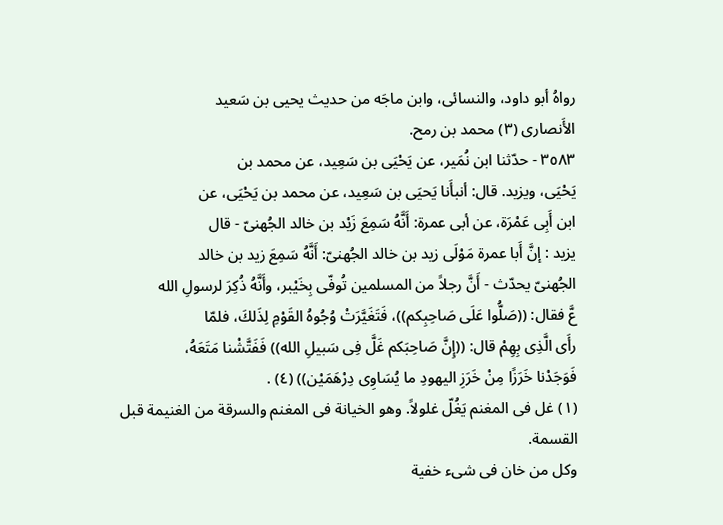رواهُ أبو داود، والنسائى، وابن ماجَه من حديث يحيى بن سَعيد
الأَنصارى (٣) محمد بن رمح.
٣٥٨٣ - حدّثنا ابن نُمَير، عن يَحْيَى بن سَعِيد، عن محمد بن
يَحْيَى، ويزيد. قال: أنبأَنا يَحيَى بن سَعِيد، عن محمد بن يَحْيَى، عن
ابن أَبِى عَمْرَة، عن أبى عمرة: أَنَّهُ سَمِعَ زَيْد بن خالد الجُهنىّ - قال
يزيد : إنَّ أَبا عمرة مَوْلَى زيد بن خالد الجُهنىّ: أَنَّهُ سَمِعَ زيد بن خالد
الجُهنىّ يحدّث - أَنَّ رجلاً من المسلمين تُوفّى بِخَيْبر، وأَنَّهُ ذُكِرَ لرسولِ الله
عَّ فقال: ((صَلُّوا عَلَى صَاحِبِكم))، فَتَغَيَّرَتْ وُجُوهُ القَوْمِ لِذَلكَ، فلمّا
رأَى الَّذِى بِهِمْ قال: ((إِنَّ صَاحِبَكم غَلَّ فِى سَبيلِ الله)) فَفَتَّشْنا مَتَعَهُ،
فَوَجَدْنا خَرَزًا مِنْ خَرَزِ اليهودِ ما يُسَاوِى دِرْهَمَيْن)) (٤) .
(١) غل فى المغنم يَغُلّ غلولاً. وهو الخيانة فى المغنم والسرقة من الغنيمة قبل القسمة.
وكل من خان فى شىء خفية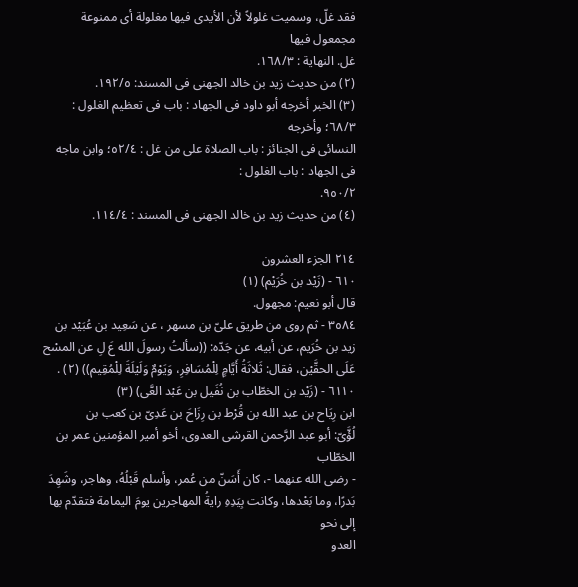فقد غلّ، وسميت غلولاً لأن الأيدى فيها مغلولة أى ممنوعة مجمعول فيها
غل. النهاية : ١٦٨/٣.
(٢) من حديث زيد بن خالد الجهنى فى المسند: ١٩٢/٥.
(٣) الخبر أخرجه أبو داود فى الجهاد : باب فى تعظيم الغلول : ٦٨/٣؛ وأخرجه
النسائى فى الجنائز : باب الصلاة على من غل : ٥٢/٤؛ وابن ماجه فى الجهاد : باب الغلول :
٩٥٠/٢.
(٤) من حديث زيد بن خالد الجهنى فى المسند : ١١٤/٤.

٢١٤ الجزء العشرون
٦١٠ - (زَيْد بن خُرَيْم) (١)
قال أبو نعيم: مجهول.
٣٥٨٤ - ثم روی من طريق علىّ بن مسهر ، عن سَعِید بن عُبَيْد بن
زيد بن خُرَيم، عن أبيه، عن جَدّه: ((سألتُ رسولَ الله عَ لِ عن المسْح
عَلَى الحقَّيْن، فقال: ثَلاثَةُ أَيَّامٍ لِلْمُسَافِرِ، وَيَوْمٌ وَلَيْلَةَ لِلْمُقِيم)) (٢) .
٦١١٠ - (زَيْد بن الخطّاب بن نُفَيل بن عَبْد العَّى) (٣)
ابن رِيَاح بن عبد الله بن قُرْط بن رِزَاحَ بن عَدِىّ بن كعب بن
لُؤَّىّ: أبو عبد الرَّحمن القرشى العدوى، أخو أمير المؤمنين عمر بن الخطّاب
- رضى الله عنهما -، كان أَسَنّ من عُمر، وأسلم قَبْلُهُ، وهاجر، وشَهِدَ
بَدرًا، وما بَعْدها، وكانت بِيَدِهِ رايةُ المهاجرين يومَ اليمامة فتقدّم بها إلى نحو
العدو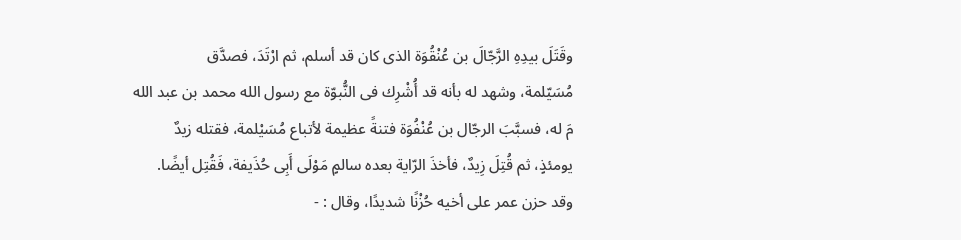وقَتَلَ بيدِهِ الرَّجّالَ بن عُنْقُوَة الذى كان قد أسلم، ثم ارْتَدَ، فصدَّق
مُسَيّلمة، وشهد له بأنه قد أُشْرِك فى النُّبوّة مع رسول الله محمد بن عبد الله
مَ له، فسبَّبَ الرجّال بن عُنْفُوَة فتنةً عظيمة لأتباع مُسَيْلمة، فقتله زيدٌ
يومئذٍ، ثم قُتِلَ زِيدٌ، فأخذَ الرّاية بعده سالمٍ مَوْلَى أَبِى حُذَيفة، فَقُتِل أيضًا.
وقد حزن عمر على أخيه حُزْنًا شديدًا، وقال : -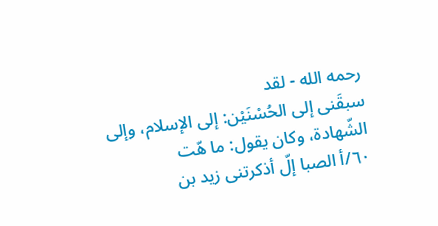رحمه الله - لقد
سبقَنى إلى الحُسْنَيْن: إلى الإسلام، وإلى الشّهادة، وكان يقول: ما هّت
٦٠/أ الصبا إلّ أذكرتنى زيد بن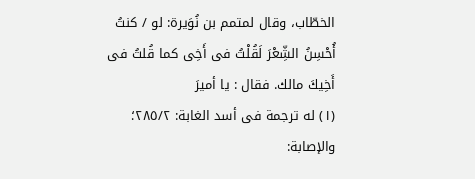الخطّاب، وقال لمتمم بن نُوَيرة: لو / كنتُ
أُحْسِنُ الشِّعْرَ لَقُلْتُ فى أَخِى كما قُلتُ فى أَخِيكَ مالك. فقال : يا أميرَ
(١) له ترجمة فى أسد الغابة: ٢٨٥/٢؛ والإصابة: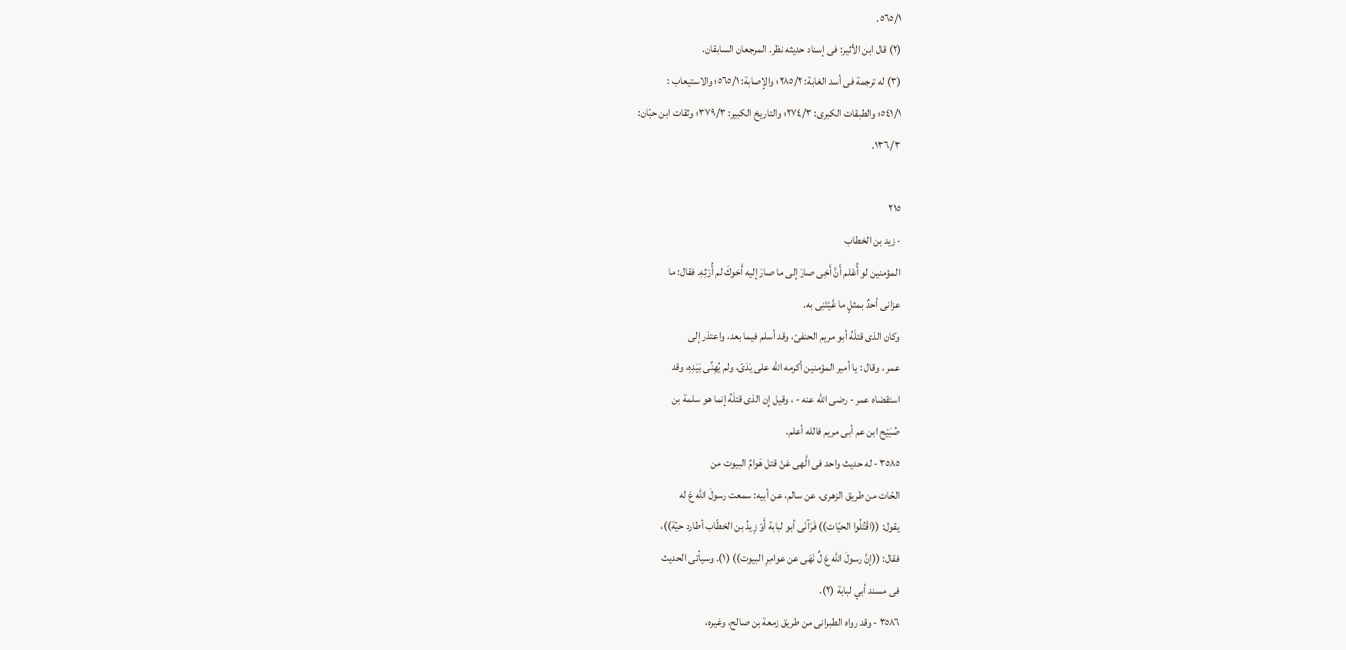٥٦٥/١.
(٢) قال ابن الأثير: فى إسناد حديثه نظر. المرجعان السابقان.
(٣) له ترجمة فى أسد الغابة: ٢٨٥/٢؛ والإصابة: ٥٦٥/١؛ والاستيعاب :
٥٤١/١؛ والطبقات الكبرى: ٢٧٤/٣؛ والتاريخ الكبير: ٣٧٩/٣؛ وثقات ابن حبّان:
١٣٦/٣.

٢١٥
· زيد بن الخطاب
المؤمنين لو أُعْلم أَنَّ أَخِى صارَ إلى ما صارَ إليه أَخوكَ لم أُرْثِهِ. فقال: ما
عزانى أحدٌ بمثلٍ ما عَّيْتَنِى به.
وكان الذى قتلَهُ أبو مريم الحنفىّ، وقد أسلم فيما بعد، واعتذر إلى
عمر ، وقال : يا أمير المؤمنين أكرمه الله على يَدَىّ، ولم يُهِنِّى بَيَدِهِ، وقد
استقضاه عمر - رضى الله عنه - ، وقيل إِن الذى قتلَهُ إنما هو سلمة بن
صُبَيْح ابن عم أبى مريم فالله أعلم.
٣٥٨٥ - له حديث واحد فى الَّهى عَنْ قتل هَوامِّ البيوت من
الحّات من طريق الزهرى، عن سالم، عن أبيه: سمعت رسولَ الله عَ له
يقول: ((اقْتُلُوا الحيّات)) فَرَآنَى أبو لبابة أَوْ زِيدُ بن الخطّاب أطارد حيّة))،
فقال: ((إنَّ رسولَ الله عَ لِّ نَهَى عن عوامِرِ البيوت)) (١). وسيأتى الحديث
فى مسند أبي لبابة (٢).
٣٥٨٦ - وقد رواه الطبرانى من طريق زمعة بن صالح، وغيره،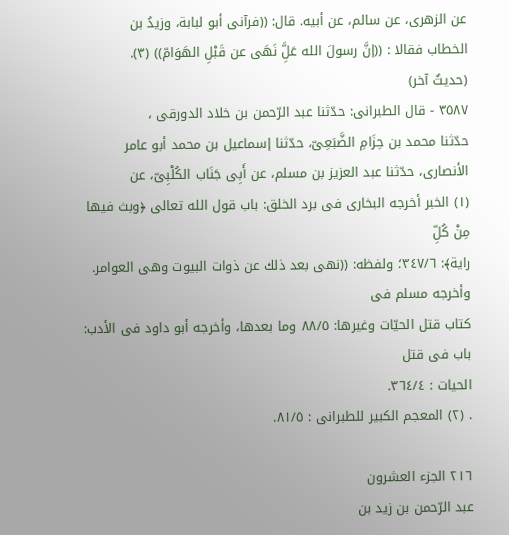عن الزهرى، عن سالم، عن أبيه. قال: ((فرآنى أبو لبابة، وزيدُ بن
الخطاب فقالا : ((إنَّ رسولَ الله عَلَِّ نَهَى عن قَبْلِ الهَوَامّ)) (٣).
(حديثٌ آخر)
٣٥٨٧ - قال الطبرانى: حدّثنا عبد الرّحمن بن خلاد الدورقی ،
حدّثنا محمد بن حِزَامِ الضَّبَعِىّ، حدّثنا إسماعيل بن محمد أبو عامر
الأنصارى، حدّثنا عبد العزيز بن مسلم، عن أَبِى جَنَاب الكُلْبِىّ، عن
(١) الخبر أخرجه البخارى فى برد الخلق: باب قول الله تعالى ﴿وبث فيها مِنْ كُلِّ
راية﴾: ٣٤٧/٦؛ ولفظه: ((نهى بعد ذلك عن ذوات البيوت وهى العوامر. وأخرجه مسلم فى
كتاب قتل الحيّات وغيرها: ٨٨/٥ وما بعدها، وأخرجه أبو داود فى الأدب: باب فى قتل
الحيات : ٣٦٤/٤.
. (٢) المعجم الكبير للطبرانى : ٨١/٥.

٢١٦ الجزء العشرون
عبد الرّحمن بن زيد بن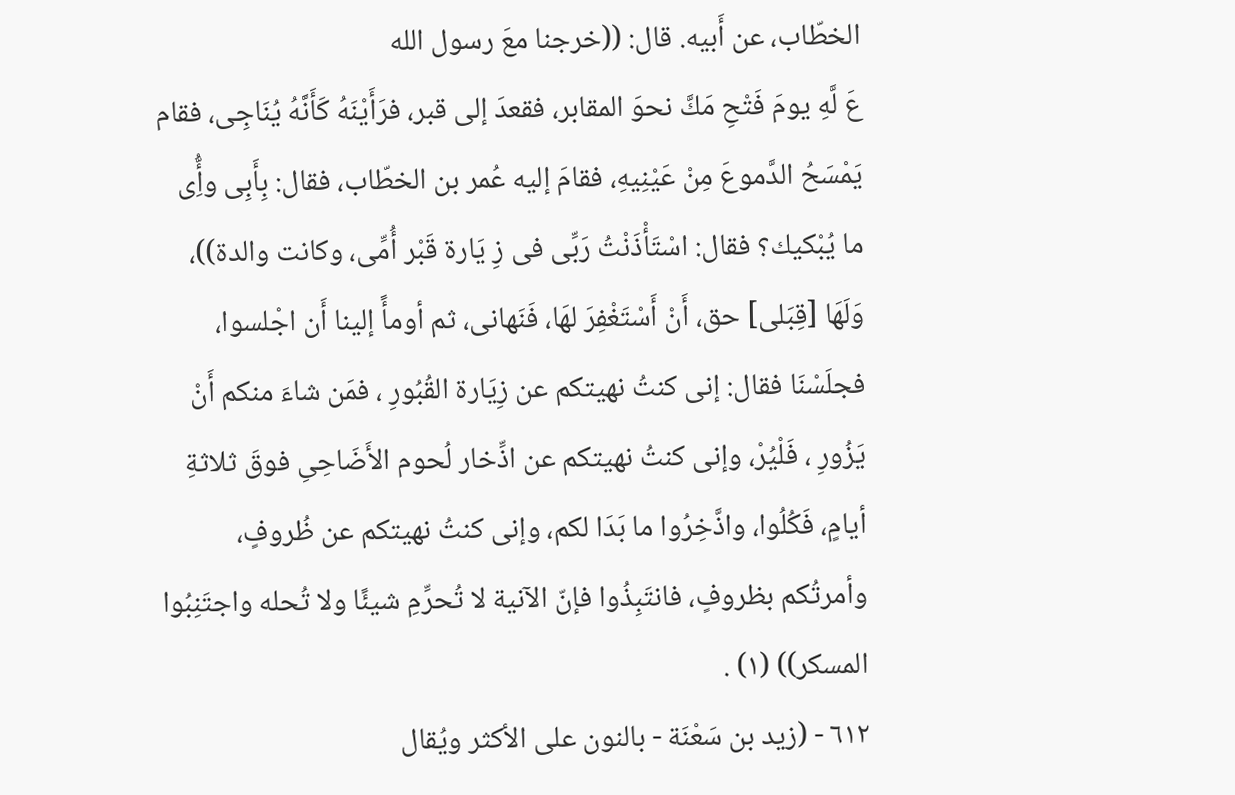الخطّاب، عن أَبيه. قال: ((خرجنا معَ رسول الله
عَ لَّهِ يومَ فَتْحِ مَكَّ نحوَ المقابر، فقعدَ إلى قبر، فرَأَيْنَهُ كَأَنَّهُ يُنَاجِى، فقام
يَمْسَحُ الدَّموعَ مِنْ عَيْنِيهِ، فقامَ إليه عُمر بن الخطّاب، فقال: بِأَبِى وأُِّى
ما يُبْكيك؟ فقال: اسْتَأْذَنْتُ رَبِّى فى زِ يَارة قَبْر أُمِّى، وكانت والدة))،
وَلَهَا [قِبَلى] حق، أَنْ أَسْتَغْفِرَ لهَا، فَنَهانى، ثم أومأً إلينا أَن اجْلسوا،
فجلَسْنَا فقال: إنى كنتُ نهيتكم عن زِيَارة القُبُورِ ، فمَن شاءَ منكم أَنْ
يَزُورِ ، فَلْيُرْ، وإنى كنتُ نهيتكم عن اذِّخار لُحوم الأَضَاحِىِ فوقَ ثلاثةِ
أيامٍ، فَكُلُوا، واذَّخِرُوا ما بَدَا لكم، وإنى كنتُ نهيتكم عن ظُروفٍ،
وأمرتُكم بظروفٍ، فانتَبِذُوا فإنّ الآنية لا تُحرِّمِ شيئًا ولا تُحله واجتَنِبُوا
المسكر)) (١) .
٦١٢ - (زيد بن سَعْنَة - بالنون على الأكثر ويُقال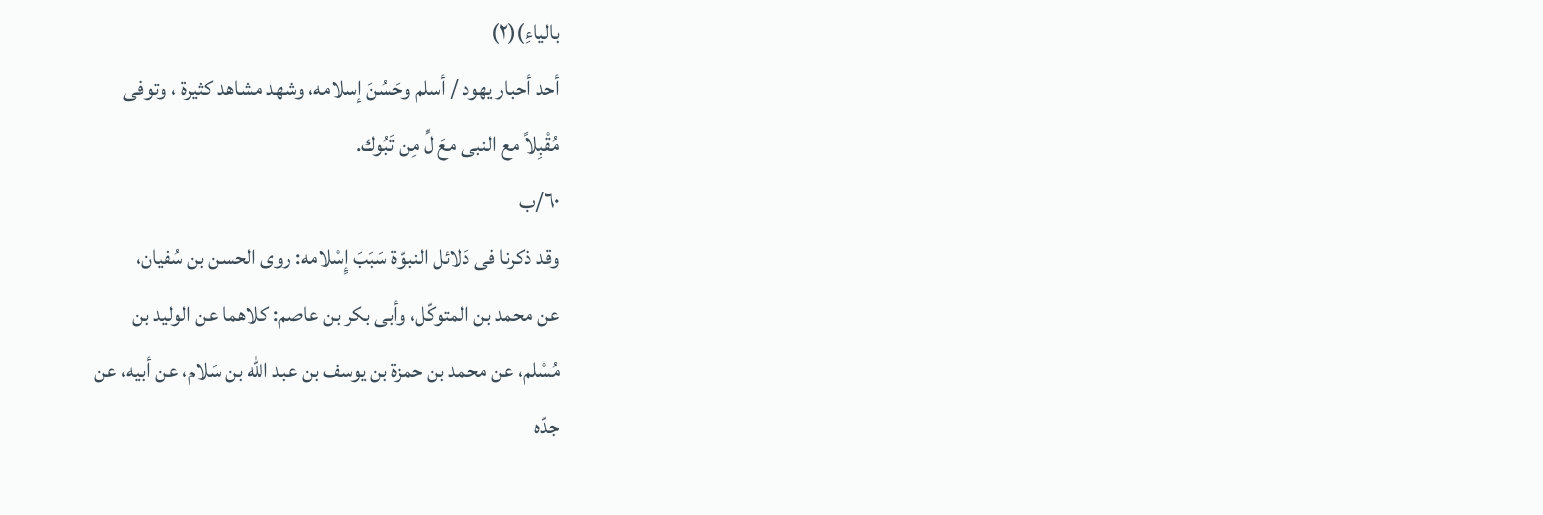بالياءِ)(٢)
أحد أحبار يهود / أسلم وحَسُنَ إسلامه، وشهد مشاهد كثيرة ، وتوفى
مُقْبِلاً مع النبى معَ لِّ مِن تَبُوك.
٦٠/ب
وقد ذكرنا فى دَلائل النبوّة سَبَبَ إِسْلامه: روى الحسن بن سُفيان،
عن محمد بن المتوكّل، وأبى بكر بن عاصم: كلاهما عن الوليد بن
مُسْلم، عن محمد بن حمزة بن يوسف بن عبد الله بن سَلام، عن أبيه، عن
جدّه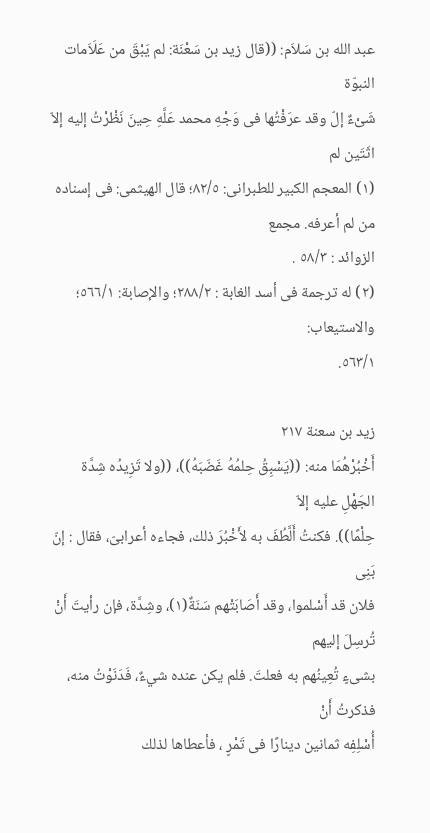عبد الله بن سَلاَم: ((قال زيد بن سَعْنَة: لم يَبْقَ من عَلَاَمات النبوّة
شَىْءٌ إلّ وقد عرَفْتُها فى وَجْهِ محمد عَلَّهِ حِينَ نَظْرْتُ إليه إلاّ اثَتَين لم
(١) المعجم الكبير للطبرانى: ٨٢/٥؛ قال الهيثمى: فى إسناده من لم أعرفه. مجمع
الزوائد : ٥٨/٣ .
(٢) له ترجمة فى أسد الغابة : ٢٨٨/٢؛ والإصابة: ٥٦٦/١؛ والاستيعاب:
٥٦٣/١.

زيد بن سعنة ٢١٧
أَخْبُرْهُمَا منه: ((يَسْبِقُ حِلمُهُ غَضَبَهُ))، ((ولا تَزِيدُه شِدَّة الجَهْلِ عليه إلاّ
حِلْمًا)). فكنتُ أَلَّطُفَ به لأَخْبُرَ ذلك، فجاءه أعرابىّ، فقال : إنّ بَنِى
فلان قد أَسْلموا، وقد أَصَابَتْهم سَنَةٌ(١)، وشِدَّة، فإن رأيتَ أَنْ تُرسِلَ إليهم
بشىءٍ تُعِينُهم به فعلتَ. فلم يكن عنده شيءٌ، فَدَنَوْتُ منه، فذكرتُ أَنْ
أُسْلِفِه ثمانين دينارًا فى تَمْرٍ ، فأعطاها لذلك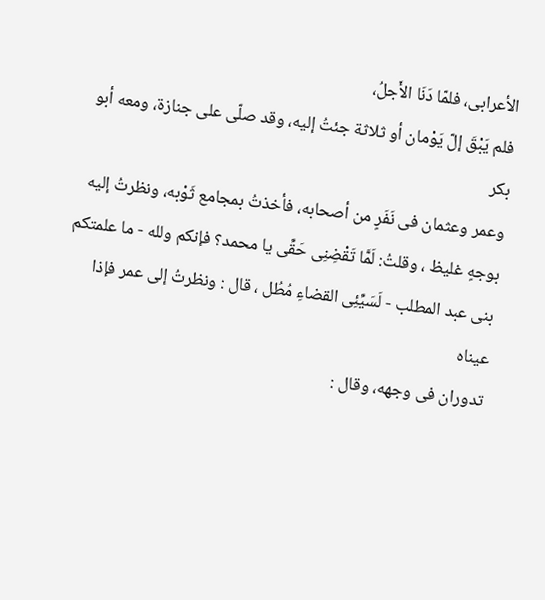الأعرابى، فلمّا دَنَا الأَجلُ،
فلم يَبْقَ إلّ يَوْمان أو ثلاثة جئتُ إليه، وقد صلّى على جنازة، ومعه أبو بكر
وعمر وعثمان فى نَفَرٍ من أصحابه، فأخذتُ بمجامع ثَوْبه، ونظرتُ إليه
بوجهٍ غليظ ، وقلتُ: لَمَّا تَقْضِنِى حَقِّى يا محمد؟ فإنكم ولله - ما علمتكم
بنى عبد المطلب - لَسَيِّئِى القضاءِ مُطُل ، قال : ونظرتُ إلى عمر فإذا عيناه
تدوران فى وجهه، وقال :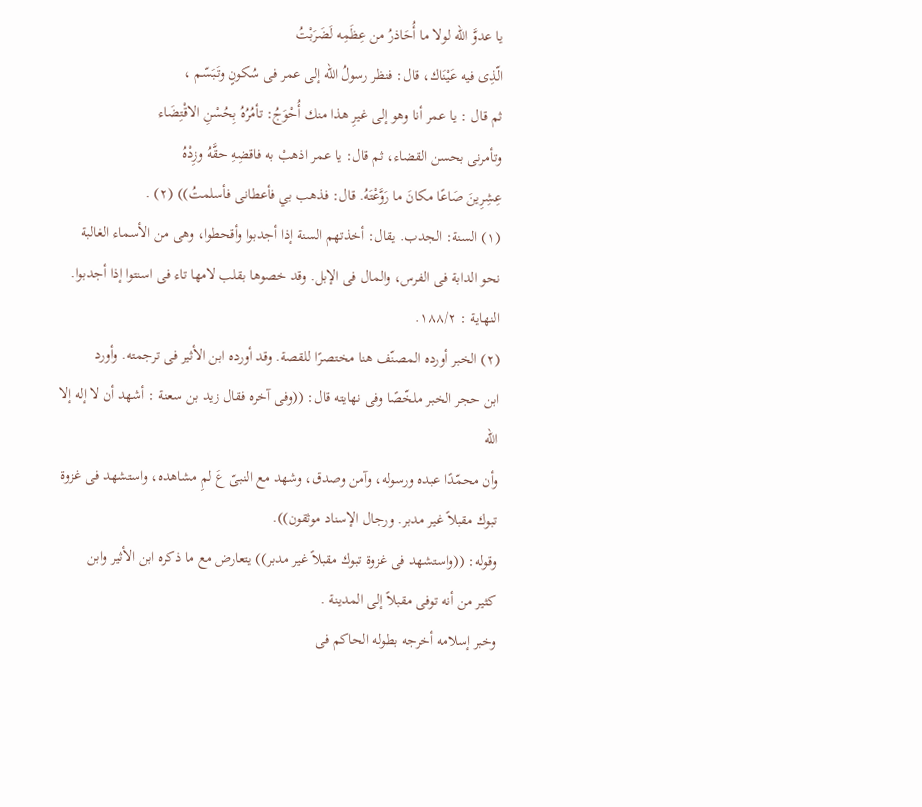يا عدوَّ الله لولا ما أُحَاذرُ من عِظَمِه لَضَرَبْتُ
الّذِى فيه عَيْنَاك، قال: فنظر رسولُ الله إلى عمر فى سُكونٍ وتَبَسّم ،
ثم قال : يا عمر أنا وهو إلى غيرِ هذا منك أُحْوَجُ: تأمُرُهُ بِحُسْنِ الاقْتِضَاء
وتأمرنى بحسن القضاء، ثم قال: يا عمر اذهبْ به فاقضِهِ حقَّهُ وزِدْهُ
عِشِرِينَ صَاعًا مكانَ ما رَوَّعْتَهُ. قال: فذهب بي فأعطانى فأسلمتُ)) (٢) .
(١) السنة: الجدب. يقال: أخذتهم السنة إذا أجدبوا وأقحطوا، وهى من الأسماء الغالبة
نحو الدابة فى الفرس، والمال فى الإبل. وقد خصوها بقلب لامها تاء فى اسنتوا إذا أجدبوا.
النهاية : ١٨٨/٢.
(٢) الخبر أورده المصنّف هنا مختصرًا للقصة. وقد أورده ابن الأثير فى ترجمته. وأورد
ابن حجر الخبر ملخّصًا وفى نهايته قال: ((وفى آخره فقال زيد بن سعنة : أشهد أن لا إله إلا الله
وأن محمّدًا عبده ورسوله، وآمن وصدق، وشهد مع النبىّ عَ لمِ مشاهده، واستشهد فى غزوة
تبوك مقبلاً غير مدبر. ورجال الإسناد موثقون)).
وقوله: ((واستشهد فى غزوة تبوك مقبلاً غير مدبر)) يتعارض مع ما ذكره ابن الأثير وابن
كثير من أنه توفى مقبلاً إلى المدينة .
وخبر إسلامه أخرجه بطوله الحاكم فى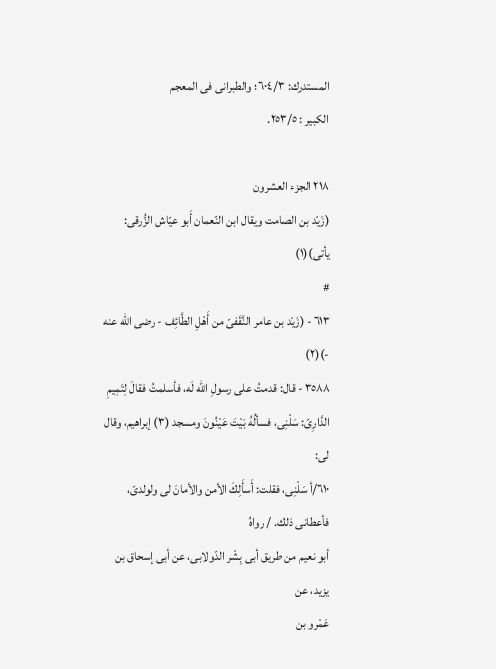المستدرك: ٦٠٤/٣؛ والطبرانى فى المعجم
الكبير : ٢٥٣/٥.

٢١٨ الجزء العشرون
(زَيْد بن الصامت ويقال ابن النّعمان أَبو عيّاش الزُّرقى: يأتى)(١)
#
٦١٣ - (زَيْد بن عامر النَّقَفىّ من أَهْلِ الطَّائِف - رضى الله عنه -)(٢)
٣٥٨٨ - قال: قدمتُ على رسولِ الله لَه، فأسلمتُ فقالَ لِتَمِيمِ
الدَّارِىّ: سَلْنِى، فسألُهُ بَيْتَ عَيْنُونَ ومسجد (٣) إبراهيم، وقال لى:
٦١٠/أ سَلْنِى، فقلت: أَسأَلِكَ الأمن والأمانَ لى ولولدىّ، فأعطانى ذلك. / رواهُ
أبو نعيم من طريق أبى بِشْر الدّولابى، عن أبى إسحاق بن يزيد، عن
عَمْرو بن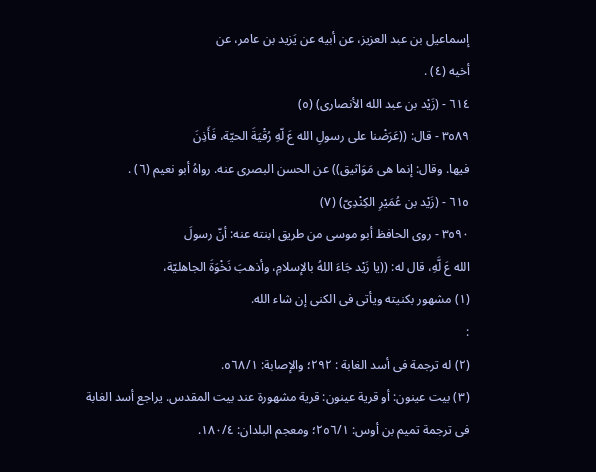إسماعيل بن عبد العزيز، عن أبيه عن يَزيد بن عامر، عن
أخيه (٤) .
٦١٤ - (زَيْد بن عبد الله الأنصارى) (٥)
٣٥٨٩ - قال: ((عَرَضْنا على رسولِ الله عَ لّهِ رُقْيَةَ الحيّة، فَأَذِنَ
فيها. وقال: إنما هى مَوَاثيق)) عن الحسن البصرى عنه. رواهُ أبو نعيم (٦) .
٦١٥ - (زَيْد بن عُمَيْرِ الكِنْدِىّ) (٧)
٣٥٩٠ - روى الحافظ أبو موسى من طريق ابنته عنه: أنّ رسولَ
الله عَ لَّهِ، قال له: ((يا زَيْد جَاءَ اللهُ بالإسلامِ، وأذهبَ نَخْوَةَ الجاهليّة،
(١) مشهور بكنيته ويأتى فى الكنى إن شاء الله.
:
(٢) له ترجمة فى أسد الغابة : ٢٩٢؛ والإصابة: ٥٦٨/١.
(٣) بيت عينون: أو قرية عينون: قرية مشهورة عند بيت المقدس. يراجع أسد الغابة
فى ترجمة تميم بن أوس: ٢٥٦/١؛ ومعجم البلدان: ١٨٠/٤.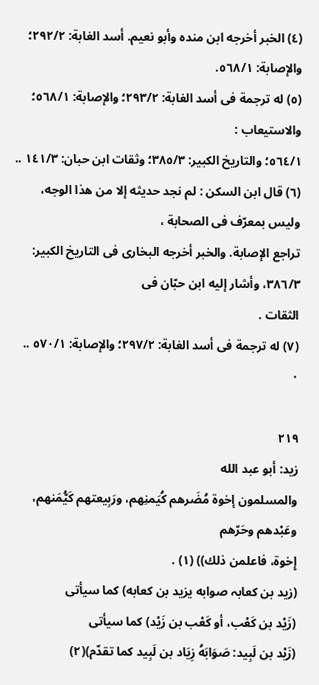(٤) الخبر أخرجه ابن منده وأبو نعيم. أسد الغابة: ٢٩٢/٢؛ والإصابة: ٥٦٨/١.
(٥) له ترجمة فى أسد الغابة: ٢٩٣/٢؛ والإصابة: ٥٦٨/١؛ والاستيعاب :
٥٦٤/١؛ والتاريخ الكبير: ٣٨٥/٣؛ وثقات ابن حبان: ١٤١/٣ ..
(٦) قال ابن السكن : لم نجد حديثه إلا من هذا الوجه، وليس بمعرّف فى الصحابة ،
تراجع الإصابة. والخبر أخرجه البخارى فى التاريخ الكبير: ٣٨٦/٣، وأشار إليه ابن حبّان فى
الثقات .
(٧) له ترجمة فى أسد الغابة: ٢٩٧/٢؛ والإصابة: ٥٧٠/١ ..
٠

٢١٩
زيد: أبو عبد الله
والمسلمون إخوة مُضَرهم كُیَمنِهم، ورَبِيعتهم كَيُّمَنهم، وعَبْدهم وحَرّهم
إِخوة، فاعلمن ذلك)) (١) .
(زيد بن کعابہ صوابه یزید بن کعابه) كما سیأتی
(زَيْد بن کَعْب، أو کَعْب بن زَيْد) كما سیأتی
(زَيْد بن لَبِيد: صَوَابَهُ زِيَاد بن لَبِيد كما تقدّم)(٢)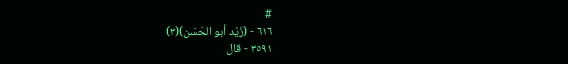#
٦١٦ - (زَيْد أبو الحَسَن)(٣)
٣٥٩١ - قال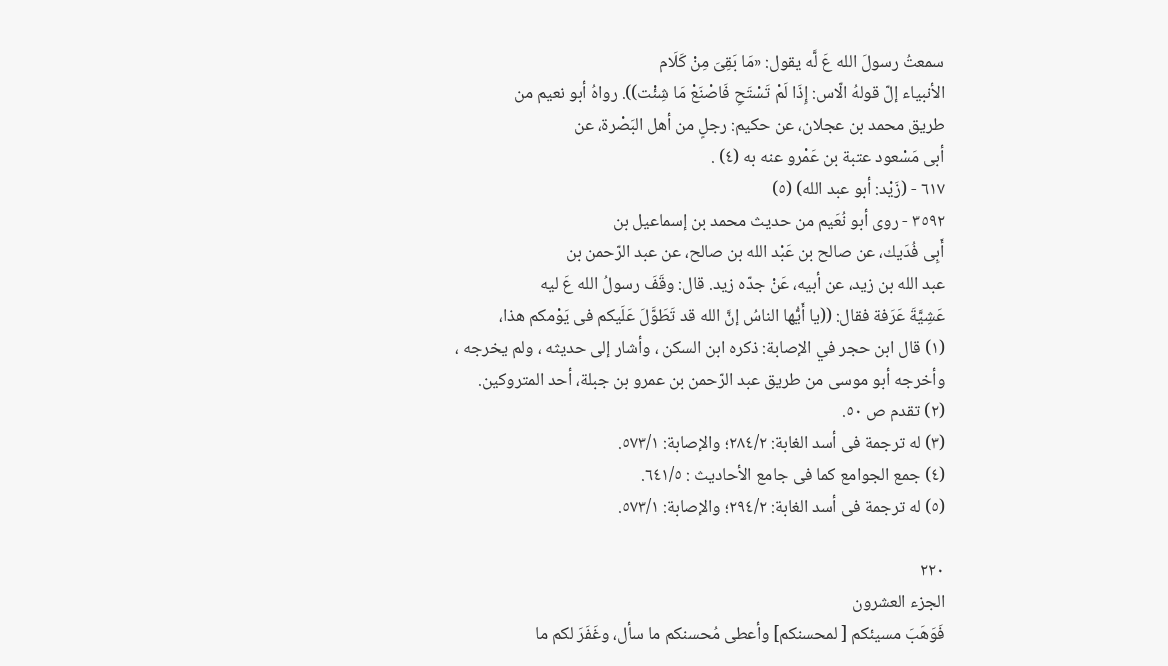سمعتُ رسولَ الله عَ لَّه يقول: «مَا بَقِىَ مِنْ كَلَام
الأنبياء إلّ قولهُ الّاس: إِذَا لَمْ تَسْتَحِ فَاصْنَعْ مَا شِئْت)). رواهُ أبو نعيم من
طريق محمد بن عجلان، عن حكيم: رجلٍ من أهل البَصْرة، عن
أبى مَسْعود عتبة بن عَمْرو عنه به (٤) .
٦١٧ - (زَيْد: أبو عبد الله) (٥)
٣٥٩٢ - روى أبو نُعَيم من حديث محمد بن إسماعيل بن
أَبِى فُدَيك، عن صالح بن عَبْد الله بن صالح، عن عبد الرّحمن بن
عبد الله بن زيد، عن أبيه، عَنْ جدّه زيد. قال: وقَفَ رسولُ الله عَ ليه
عَشِيَّةَ عَرَفة فقال: ((يا أَيُّها الناسُ إنَّ الله قد تَطَوَّلَ عَلَيكم فى يَوْمكم هذا،
(١) قال ابن حجر في الإصابة: ذكره ابن السكن ، وأشار إلى حديثه ، ولم يخرجه ،
وأخرجه أبو موسى من طريق عبد الرّحمن بن عمرو بن جبلة، أحد المتروكين.
(٢) تقدم ص ٥٠.
(٣) له ترجمة فى أسد الغابة: ٢٨٤/٢؛ والإصابة: ٥٧٣/١.
(٤) جمع الجوامع كما فى جامع الأحاديث : ٦٤١/٥.
(٥) له ترجمة فى أسد الغابة: ٢٩٤/٢؛ والإصابة: ٥٧٣/١.

٢٢٠
الجزء العشرون
فَوَهَبَ مسيئكم [ لمحسنكم] وأعطى مُحسنكم ما سأل، وغَفَرَ لكم ما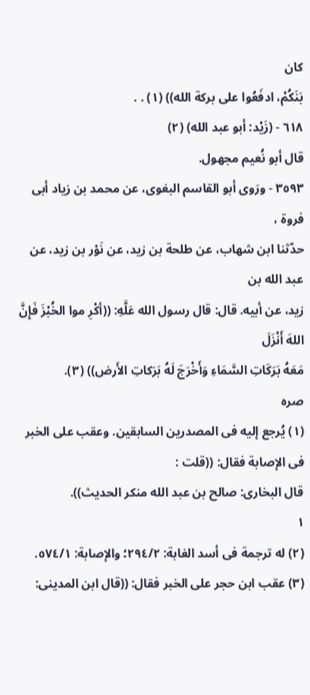كان
بَنَكُمْ، ادفَعُوا على بركة الله)) (١) . .
٦١٨ - (زَيْد: أبو عبد الله) (٢)
قال أبو نُعيم مجهول.
٣٥٩٣ - ورَوى أبو القاسم البغوى، عن محمد بن زياد أبى فروة ،
حدّثنا ابن شهاب، عن طلحة بن زيد، عن نَوْر بن زيد، عن عبد الله بن
زيد، عن أبيه. قال: قال رسول الله عَلَّهِ: ((أكْرِ موا الخُبْزَ فَإِنَّ اللهَ أَنْزَلَ
مَعَهُ بَرَكَاتِ السَّمَاءِ وَأَخْرَجَ لَهُ بَرَكاتِ الأَرض)) (٣).
صره
(١) يُرجع إليه فى المصدرين السابقين. وعقب على الخبر فى الإصابة فقال: ((قلت :
قال البخارى: صالح بن عبد الله منكر الحديث)).
١
(٢) له ترجمة فى أسد الغابة: ٢٩٤/٢؛ والإصابة: ٥٧٤/١.
(٣) عقب ابن حجر على الخبر فقال: ((قال ابن المدينى: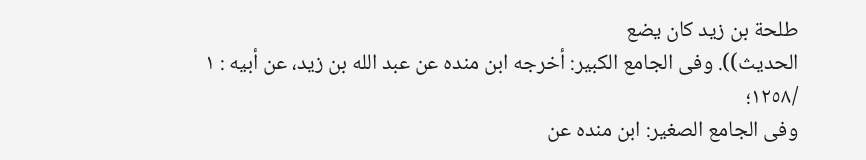طلحة بن زيد كان يضع
الحديث)). وفى الجامع الكبير: أخرجه ابن منده عن عبد الله بن زيد، عن أبيه : ١ /١٢٥٨؛
وفى الجامع الصغير: ابن منده عن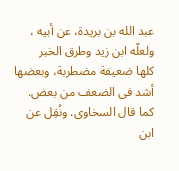عبد الله بن بريدة، عن أبيه ، ولعلّه ابن زيد وطرق الخبر
كلها ضعيفة مضطربة، وبعضها أشد فى الضعف من بعض. كما قال السخاوى. ونُقِل عن ابن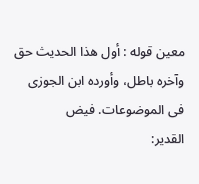معين قوله : أول هذا الحديث حق وآخره باطل، وأورده ابن الجوزى فى الموضوعات. فيض
القدير: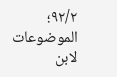٩٢/٢؛ الموضوعات لابن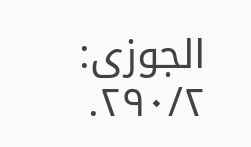الجوزى: ٢٩٠/٢.